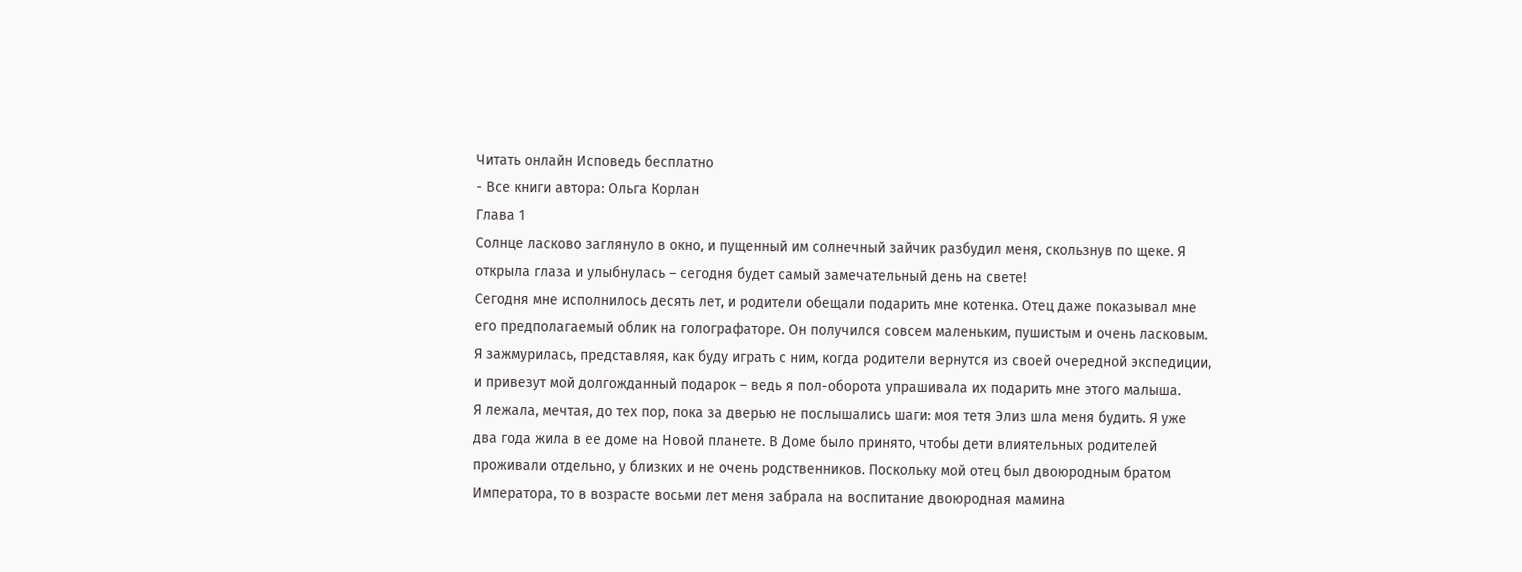Читать онлайн Исповедь бесплатно
- Все книги автора: Ольга Корлан
Глава 1
Солнце ласково заглянуло в окно, и пущенный им солнечный зайчик разбудил меня, скользнув по щеке. Я открыла глаза и улыбнулась – сегодня будет самый замечательный день на свете!
Сегодня мне исполнилось десять лет, и родители обещали подарить мне котенка. Отец даже показывал мне его предполагаемый облик на голографаторе. Он получился совсем маленьким, пушистым и очень ласковым. Я зажмурилась, представляя, как буду играть с ним, когда родители вернутся из своей очередной экспедиции, и привезут мой долгожданный подарок – ведь я пол-оборота упрашивала их подарить мне этого малыша.
Я лежала, мечтая, до тех пор, пока за дверью не послышались шаги: моя тетя Элиз шла меня будить. Я уже два года жила в ее доме на Новой планете. В Доме было принято, чтобы дети влиятельных родителей проживали отдельно, у близких и не очень родственников. Поскольку мой отец был двоюродным братом Императора, то в возрасте восьми лет меня забрала на воспитание двоюродная мамина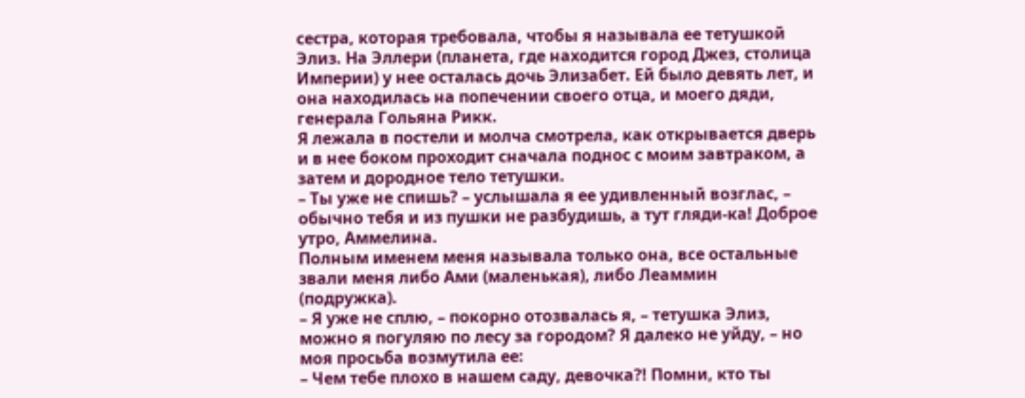сестра, которая требовала, чтобы я называла ее тетушкой Элиз. На Эллери (планета, где находится город Джез, столица Империи) у нее осталась дочь Элизабет. Ей было девять лет, и она находилась на попечении своего отца, и моего дяди, генерала Гольяна Рикк.
Я лежала в постели и молча смотрела, как открывается дверь и в нее боком проходит сначала поднос с моим завтраком, а затем и дородное тело тетушки.
– Ты уже не спишь? – услышала я ее удивленный возглас, – обычно тебя и из пушки не разбудишь, а тут гляди-ка! Доброе утро, Аммелина.
Полным именем меня называла только она, все остальные звали меня либо Ами (маленькая), либо Леаммин (подружка).
– Я уже не сплю, – покорно отозвалась я, – тетушка Элиз, можно я погуляю по лесу за городом? Я далеко не уйду, – но моя просьба возмутила ее:
– Чем тебе плохо в нашем саду, девочка?! Помни, кто ты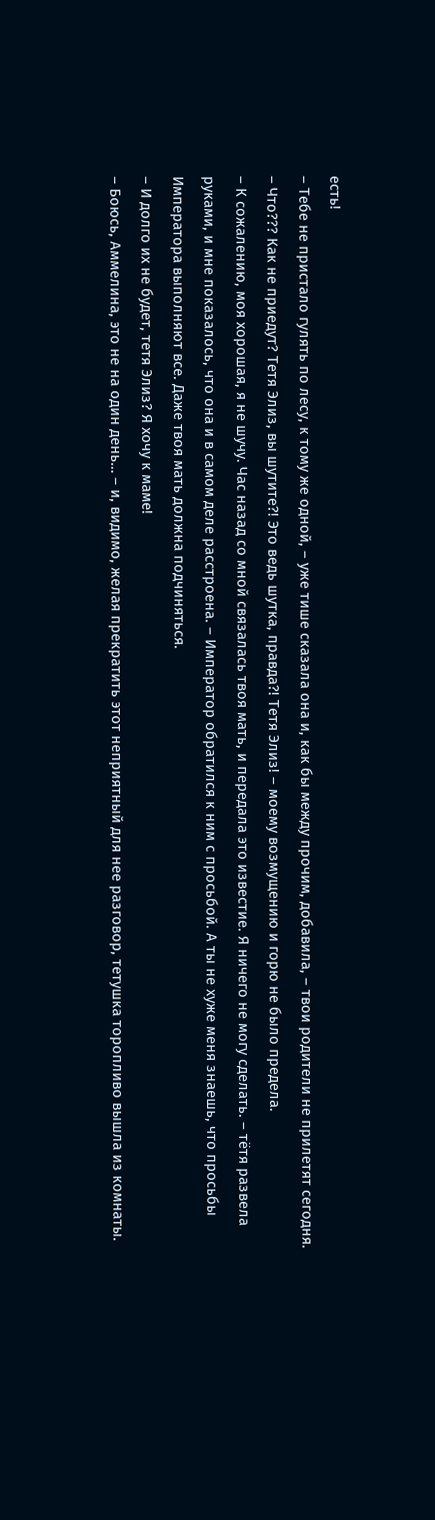есть!
– Тебе не пристало гулять по лесу, к тому же одной, – уже тише сказала она и, как бы между прочим, добавила, – твои родители не прилетят сегодня.
– Что??? Как не приедут? Тетя Элиз, вы шутите?! Это ведь шутка, правда?! Тетя Элиз! – моему возмущению и горю не было предела.
– К сожалению, моя хорошая, я не шучу. Час назад со мной связалась твоя мать, и передала это известие. Я ничего не могу сделать. – тётя развела руками, и мне показалось, что она и в самом деле расстроена. – Император обратился к ним с просьбой. А ты не хуже меня знаешь, что просьбы Императора выполняют все. Даже твоя мать должна подчиняться.
– И долго их не будет, тетя Элиз? Я хочу к маме!
– Боюсь, Аммелина, это не на один день… – и, видимо, желая прекратить этот неприятный для нее разговор, тетушка торопливо вышла из комнаты.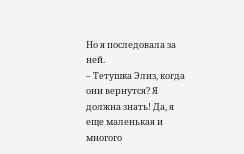Но я последовала за ней.
– Тетушка Элиз, когда они вернутся? Я должна знать! Да, я еще маленькая и многого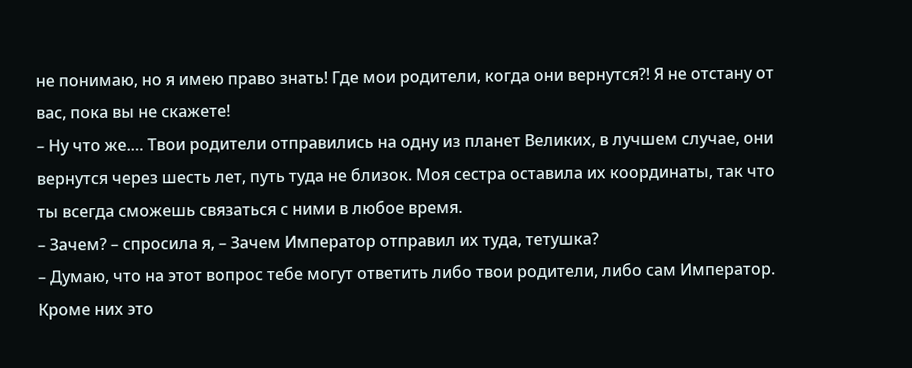не понимаю, но я имею право знать! Где мои родители, когда они вернутся?! Я не отстану от вас, пока вы не скажете!
– Ну что же.… Твои родители отправились на одну из планет Великих, в лучшем случае, они вернутся через шесть лет, путь туда не близок. Моя сестра оставила их координаты, так что ты всегда сможешь связаться с ними в любое время.
– Зачем? – спросила я, – Зачем Император отправил их туда, тетушка?
– Думаю, что на этот вопрос тебе могут ответить либо твои родители, либо сам Император. Кроме них это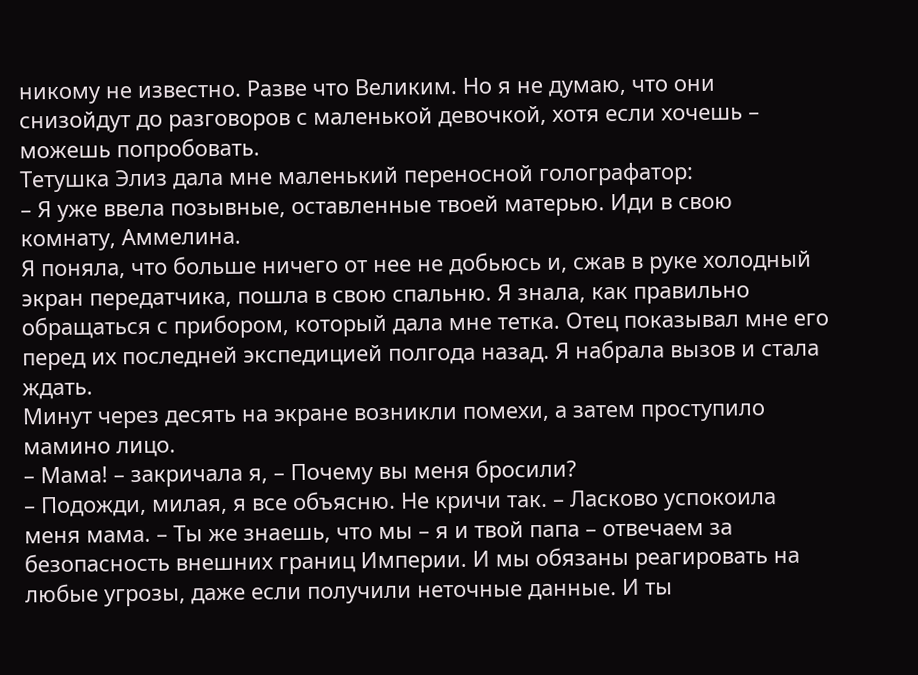никому не известно. Разве что Великим. Но я не думаю, что они снизойдут до разговоров с маленькой девочкой, хотя если хочешь – можешь попробовать.
Тетушка Элиз дала мне маленький переносной голографатор:
– Я уже ввела позывные, оставленные твоей матерью. Иди в свою комнату, Аммелина.
Я поняла, что больше ничего от нее не добьюсь и, сжав в руке холодный экран передатчика, пошла в свою спальню. Я знала, как правильно обращаться с прибором, который дала мне тетка. Отец показывал мне его перед их последней экспедицией полгода назад. Я набрала вызов и стала ждать.
Минут через десять на экране возникли помехи, а затем проступило мамино лицо.
– Мама! – закричала я, – Почему вы меня бросили?
– Подожди, милая, я все объясню. Не кричи так. – Ласково успокоила меня мама. – Ты же знаешь, что мы – я и твой папа – отвечаем за безопасность внешних границ Империи. И мы обязаны реагировать на любые угрозы, даже если получили неточные данные. И ты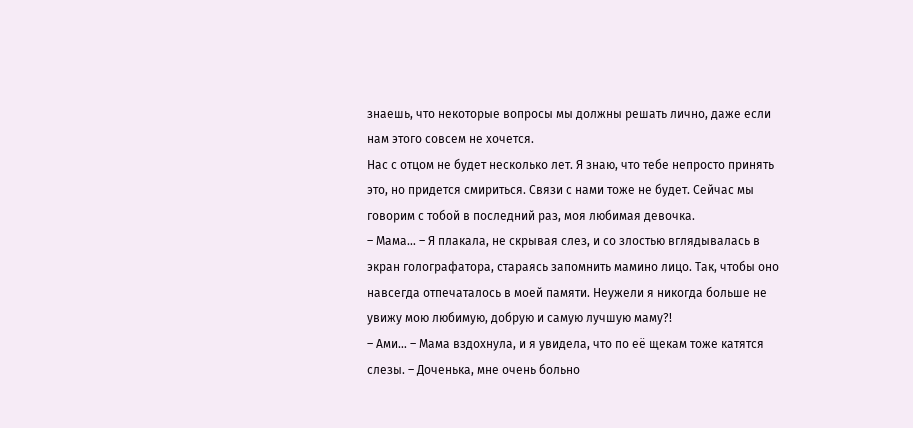знаешь, что некоторые вопросы мы должны решать лично, даже если нам этого совсем не хочется.
Нас с отцом не будет несколько лет. Я знаю, что тебе непросто принять это, но придется смириться. Связи с нами тоже не будет. Сейчас мы говорим с тобой в последний раз, моя любимая девочка.
– Мама… – Я плакала, не скрывая слез, и со злостью вглядывалась в экран голографатора, стараясь запомнить мамино лицо. Так, чтобы оно навсегда отпечаталось в моей памяти. Неужели я никогда больше не увижу мою любимую, добрую и самую лучшую маму?!
– Ами… – Мама вздохнула, и я увидела, что по её щекам тоже катятся слезы. – Доченька, мне очень больно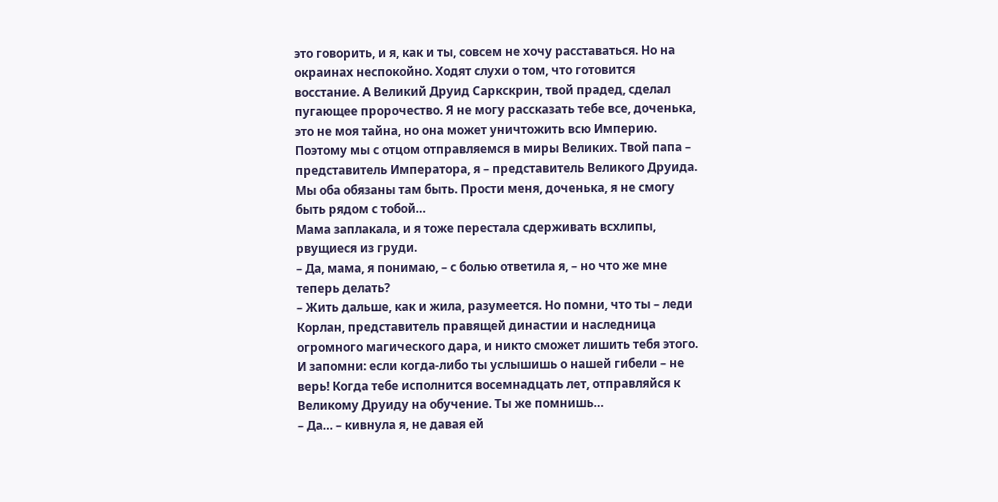это говорить, и я, как и ты, совсем не хочу расставаться. Но на окраинах неспокойно. Ходят слухи о том, что готовится восстание. А Великий Друид Саркскрин, твой прадед, сделал пугающее пророчество. Я не могу рассказать тебе все, доченька, это не моя тайна, но она может уничтожить всю Империю. Поэтому мы с отцом отправляемся в миры Великих. Твой папа – представитель Императора, я – представитель Великого Друида. Мы оба обязаны там быть. Прости меня, доченька, я не смогу быть рядом с тобой…
Мама заплакала, и я тоже перестала сдерживать всхлипы, рвущиеся из груди.
– Да, мама, я понимаю, – с болью ответила я, – но что же мне теперь делать?
– Жить дальше, как и жила, разумеется. Но помни, что ты – леди Корлан, представитель правящей династии и наследница огромного магического дара, и никто сможет лишить тебя этого. И запомни: если когда-либо ты услышишь о нашей гибели – не верь! Когда тебе исполнится восемнадцать лет, отправляйся к Великому Друиду на обучение. Ты же помнишь…
– Да… – кивнула я, не давая ей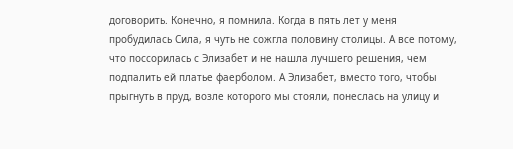договорить. Конечно, я помнила. Когда в пять лет у меня пробудилась Сила, я чуть не сожгла половину столицы. А все потому, что поссорилась с Элизабет и не нашла лучшего решения, чем подпалить ей платье фаерболом. А Элизабет, вместо того, чтобы прыгнуть в пруд, возле которого мы стояли, понеслась на улицу и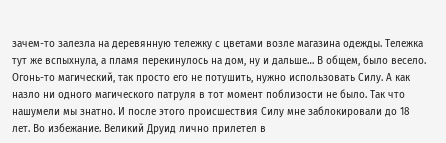зачем-то залезла на деревянную тележку с цветами возле магазина одежды. Тележка тут же вспыхнула, а пламя перекинулось на дом, ну и дальше… В общем, было весело. Огонь-то магический, так просто его не потушить, нужно использовать Силу. А как назло ни одного магического патруля в тот момент поблизости не было. Так что нашумели мы знатно. И после этого происшествия Силу мне заблокировали до 18 лет. Во избежание. Великий Друид лично прилетел в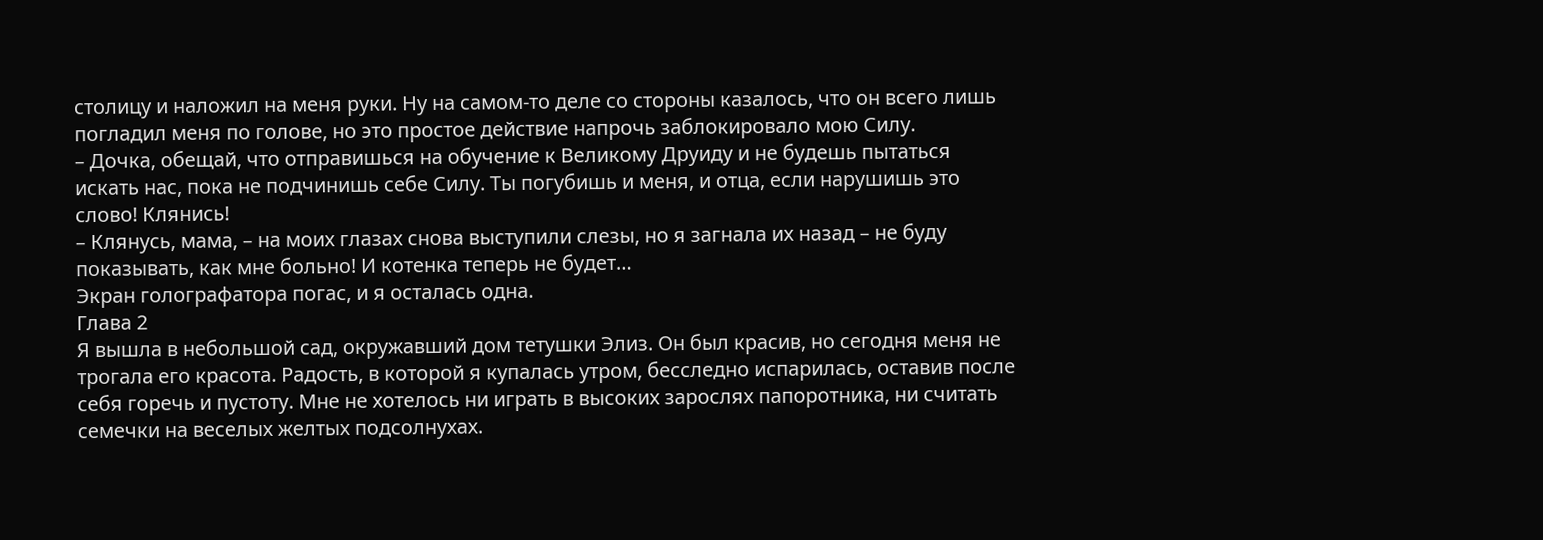столицу и наложил на меня руки. Ну на самом-то деле со стороны казалось, что он всего лишь погладил меня по голове, но это простое действие напрочь заблокировало мою Силу.
– Дочка, обещай, что отправишься на обучение к Великому Друиду и не будешь пытаться искать нас, пока не подчинишь себе Силу. Ты погубишь и меня, и отца, если нарушишь это слово! Клянись!
– Клянусь, мама, – на моих глазах снова выступили слезы, но я загнала их назад – не буду показывать, как мне больно! И котенка теперь не будет…
Экран голографатора погас, и я осталась одна.
Глава 2
Я вышла в небольшой сад, окружавший дом тетушки Элиз. Он был красив, но сегодня меня не трогала его красота. Радость, в которой я купалась утром, бесследно испарилась, оставив после себя горечь и пустоту. Мне не хотелось ни играть в высоких зарослях папоротника, ни считать семечки на веселых желтых подсолнухах.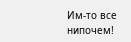Им-то все нипочем!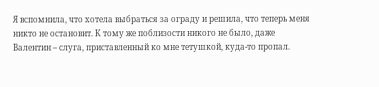Я вспомнила, что хотела выбраться за ограду и решила, что теперь меня никто не остановит. К тому же поблизости никого не было, даже Валентин – слуга, приставленный ко мне тетушкой, куда-то пропал.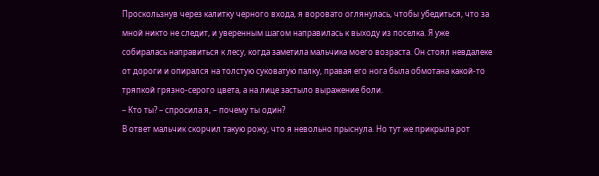Проскользнув через калитку черного входа, я воровато оглянулась, чтобы убедиться, что за мной никто не следит, и уверенным шагом направилась к выходу из поселка. Я уже собиралась направиться к лесу, когда заметила мальчика моего возраста. Он стоял невдалеке от дороги и опирался на толстую суковатую палку, правая его нога была обмотана какой-то тряпкой грязно-серого цвета, а на лице застыло выражение боли.
– Кто ты? – спросила я, – почему ты один?
В ответ мальчик скорчил такую рожу, что я невольно прыснула. Но тут же прикрыла рот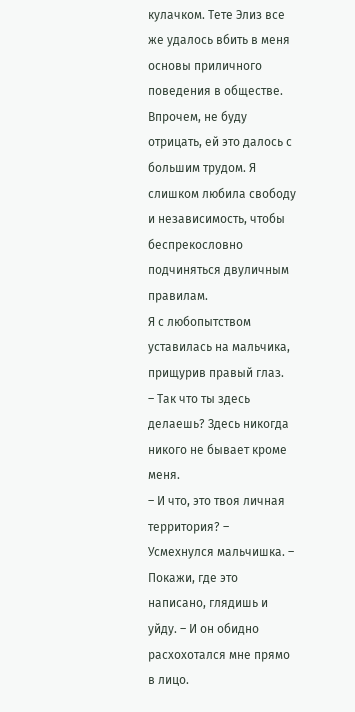кулачком. Тете Элиз все же удалось вбить в меня основы приличного поведения в обществе. Впрочем, не буду отрицать, ей это далось с большим трудом. Я слишком любила свободу и независимость, чтобы беспрекословно подчиняться двуличным правилам.
Я с любопытством уставилась на мальчика, прищурив правый глаз.
– Так что ты здесь делаешь? Здесь никогда никого не бывает кроме меня.
– И что, это твоя личная территория? – Усмехнулся мальчишка. – Покажи, где это написано, глядишь и уйду. – И он обидно расхохотался мне прямо в лицо.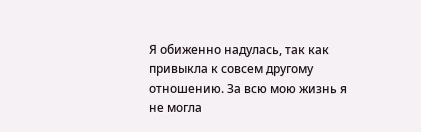Я обиженно надулась, так как привыкла к совсем другому отношению. За всю мою жизнь я не могла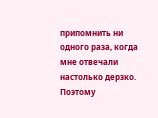припомнить ни одного раза, когда мне отвечали настолько дерзко. Поэтому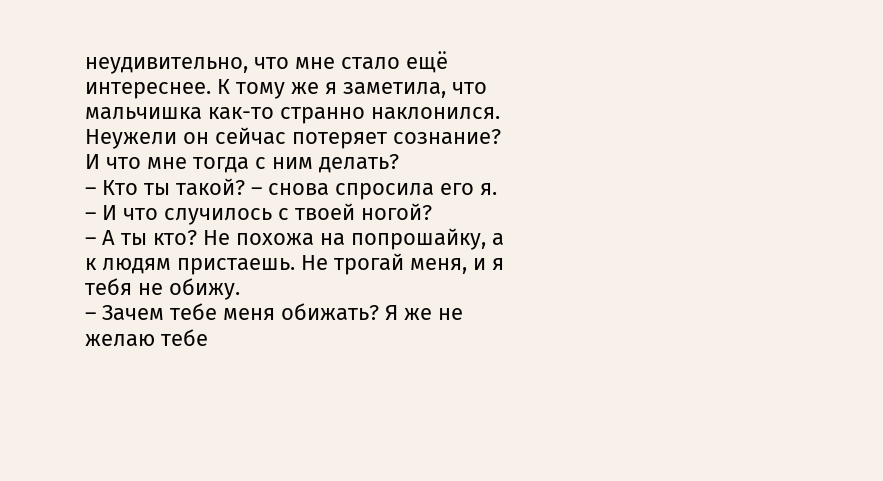неудивительно, что мне стало ещё интереснее. К тому же я заметила, что мальчишка как-то странно наклонился. Неужели он сейчас потеряет сознание? И что мне тогда с ним делать?
– Кто ты такой? – снова спросила его я. – И что случилось с твоей ногой?
– А ты кто? Не похожа на попрошайку, а к людям пристаешь. Не трогай меня, и я тебя не обижу.
– Зачем тебе меня обижать? Я же не желаю тебе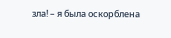зла! – я была оскорблена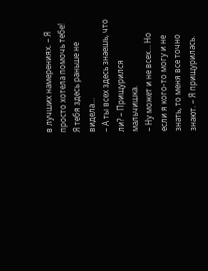в лучших намерениях. – Я просто хотела помочь тебе! Я тебя здесь раньше не видела…
– А ты всех здесь знаешь, что ли? – Прищурился мальчишка.
– Ну может и не всех… Но если я кого-то могу и не знать, то меня все точно знают. – Я прищурилась.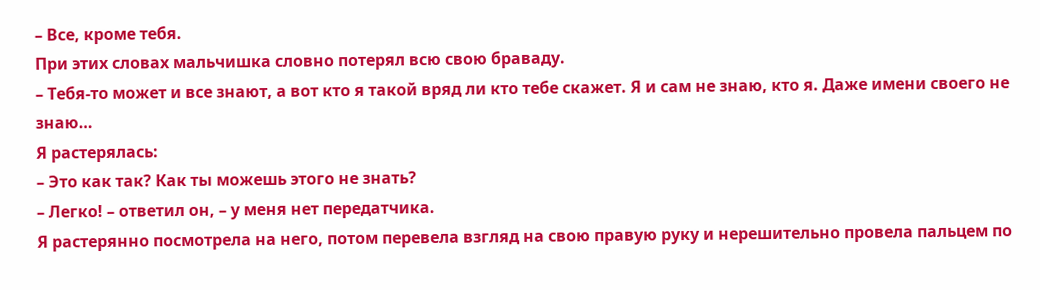– Все, кроме тебя.
При этих словах мальчишка словно потерял всю свою браваду.
– Тебя-то может и все знают, а вот кто я такой вряд ли кто тебе скажет. Я и сам не знаю, кто я. Даже имени своего не знаю…
Я растерялась:
– Это как так? Как ты можешь этого не знать?
– Легко! – ответил он, – у меня нет передатчика.
Я растерянно посмотрела на него, потом перевела взгляд на свою правую руку и нерешительно провела пальцем по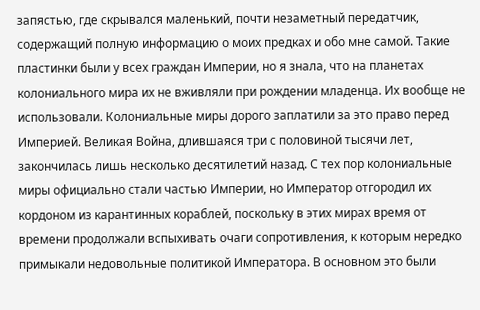запястью, где скрывался маленький, почти незаметный передатчик, содержащий полную информацию о моих предках и обо мне самой. Такие пластинки были у всех граждан Империи, но я знала, что на планетах колониального мира их не вживляли при рождении младенца. Их вообще не использовали. Колониальные миры дорого заплатили за это право перед Империей. Великая Война, длившаяся три с половиной тысячи лет, закончилась лишь несколько десятилетий назад. С тех пор колониальные миры официально стали частью Империи, но Император отгородил их кордоном из карантинных кораблей, поскольку в этих мирах время от времени продолжали вспыхивать очаги сопротивления, к которым нередко примыкали недовольные политикой Императора. В основном это были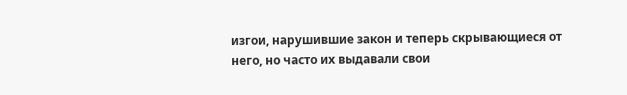изгои, нарушившие закон и теперь скрывающиеся от него, но часто их выдавали свои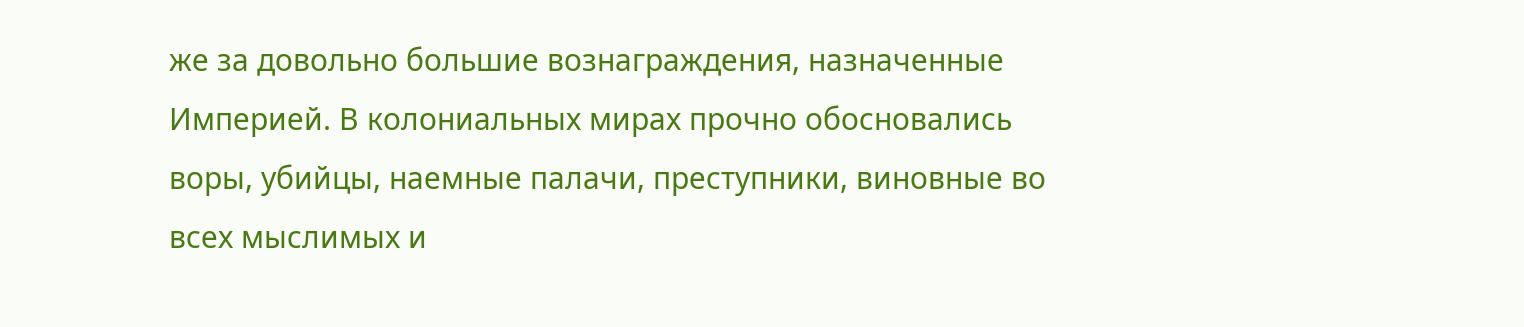же за довольно большие вознаграждения, назначенные Империей. В колониальных мирах прочно обосновались воры, убийцы, наемные палачи, преступники, виновные во всех мыслимых и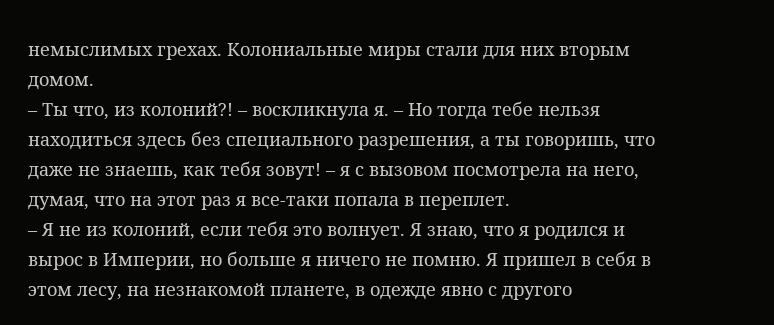немыслимых грехах. Колониальные миры стали для них вторым домом.
– Ты что, из колоний?! – воскликнула я. – Но тогда тебе нельзя находиться здесь без специального разрешения, а ты говоришь, что даже не знаешь, как тебя зовут! – я с вызовом посмотрела на него, думая, что на этот раз я все-таки попала в переплет.
– Я не из колоний, если тебя это волнует. Я знаю, что я родился и вырос в Империи, но больше я ничего не помню. Я пришел в себя в этом лесу, на незнакомой планете, в одежде явно с другого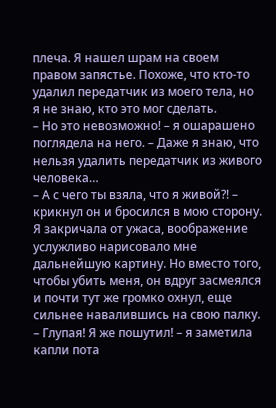плеча. Я нашел шрам на своем правом запястье. Похоже, что кто-то удалил передатчик из моего тела, но я не знаю, кто это мог сделать.
– Но это невозможно! – я ошарашено поглядела на него. – Даже я знаю, что нельзя удалить передатчик из живого человека…
– А с чего ты взяла, что я живой?! – крикнул он и бросился в мою сторону. Я закричала от ужаса, воображение услужливо нарисовало мне дальнейшую картину. Но вместо того, чтобы убить меня, он вдруг засмеялся и почти тут же громко охнул, еще сильнее навалившись на свою палку.
– Глупая! Я же пошутил! – я заметила капли пота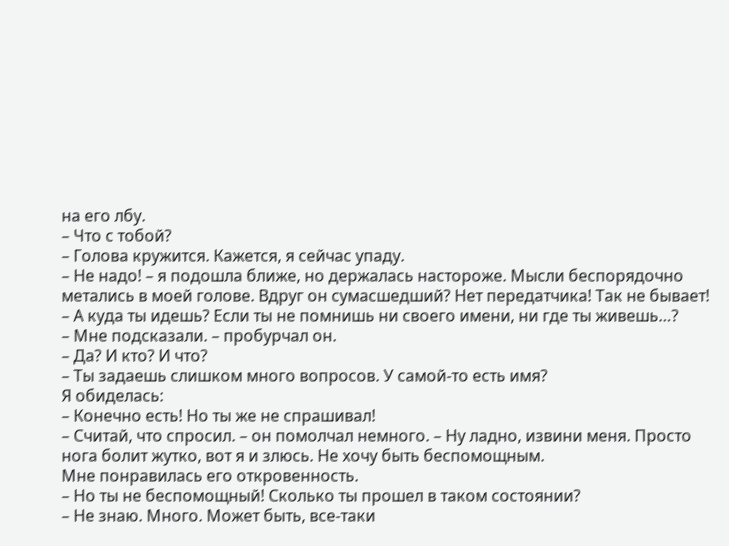на его лбу.
– Что с тобой?
– Голова кружится. Кажется, я сейчас упаду.
– Не надо! – я подошла ближе, но держалась настороже. Мысли беспорядочно метались в моей голове. Вдруг он сумасшедший? Нет передатчика! Так не бывает!
– А куда ты идешь? Если ты не помнишь ни своего имени, ни где ты живешь…?
– Мне подсказали. – пробурчал он.
– Да? И кто? И что?
– Ты задаешь слишком много вопросов. У самой-то есть имя?
Я обиделась:
– Конечно есть! Но ты же не спрашивал!
– Считай, что спросил. – он помолчал немного. – Ну ладно, извини меня. Просто нога болит жутко, вот я и злюсь. Не хочу быть беспомощным.
Мне понравилась его откровенность.
– Но ты не беспомощный! Сколько ты прошел в таком состоянии?
– Не знаю. Много. Может быть, все-таки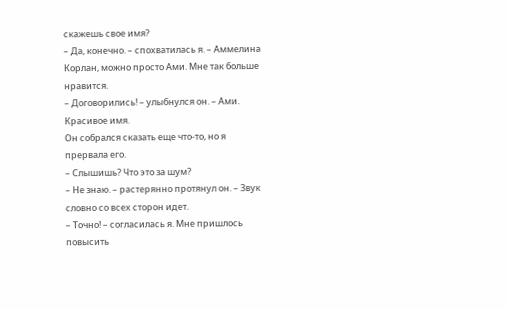скажешь свое имя?
– Да, конечно. – спохватилась я. – Аммелина Корлан, можно просто Ами. Мне так больше нравится.
– Договорились! – улыбнулся он. – Ами. Красивое имя.
Он собрался сказать еще что-то, но я прервала его.
– Слышишь? Что это за шум?
– Не знаю. – растерянно протянул он. – Звук словно со всех сторон идет.
– Точно! – согласилась я. Мне пришлось повысить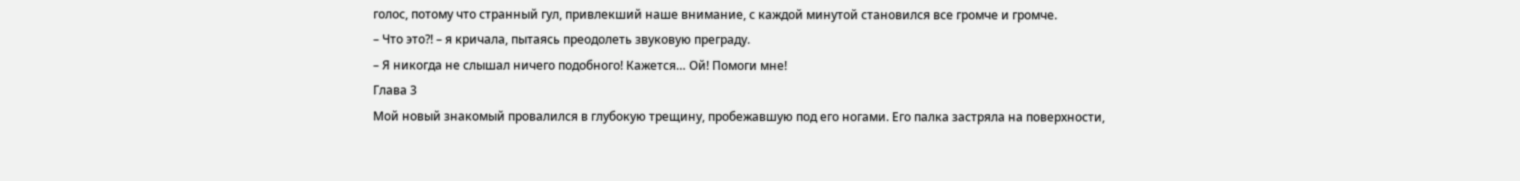голос, потому что странный гул, привлекший наше внимание, с каждой минутой становился все громче и громче.
– Что это?! – я кричала, пытаясь преодолеть звуковую преграду.
– Я никогда не слышал ничего подобного! Кажется… Ой! Помоги мне!
Глава 3
Мой новый знакомый провалился в глубокую трещину, пробежавшую под его ногами. Его палка застряла на поверхности,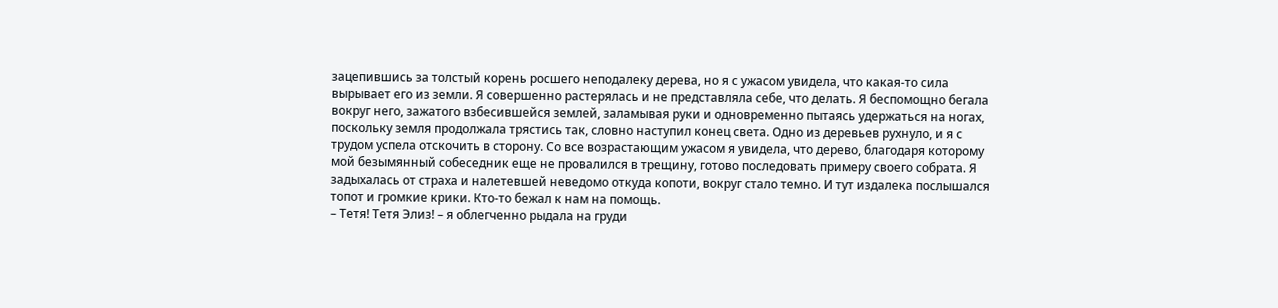зацепившись за толстый корень росшего неподалеку дерева, но я с ужасом увидела, что какая-то сила вырывает его из земли. Я совершенно растерялась и не представляла себе, что делать. Я беспомощно бегала вокруг него, зажатого взбесившейся землей, заламывая руки и одновременно пытаясь удержаться на ногах, поскольку земля продолжала трястись так, словно наступил конец света. Одно из деревьев рухнуло, и я с трудом успела отскочить в сторону. Со все возрастающим ужасом я увидела, что дерево, благодаря которому мой безымянный собеседник еще не провалился в трещину, готово последовать примеру своего собрата. Я задыхалась от страха и налетевшей неведомо откуда копоти, вокруг стало темно. И тут издалека послышался топот и громкие крики. Кто-то бежал к нам на помощь.
– Тетя! Тетя Элиз! – я облегченно рыдала на груди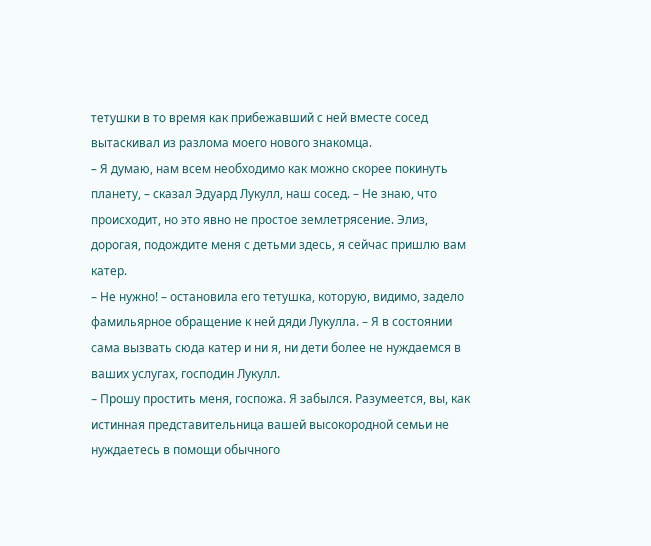тетушки в то время как прибежавший с ней вместе сосед вытаскивал из разлома моего нового знакомца.
– Я думаю, нам всем необходимо как можно скорее покинуть планету, – сказал Эдуард Лукулл, наш сосед. – Не знаю, что происходит, но это явно не простое землетрясение. Элиз, дорогая, подождите меня с детьми здесь, я сейчас пришлю вам катер.
– Не нужно! – остановила его тетушка, которую, видимо, задело фамильярное обращение к ней дяди Лукулла. – Я в состоянии сама вызвать сюда катер и ни я, ни дети более не нуждаемся в ваших услугах, господин Лукулл.
– Прошу простить меня, госпожа. Я забылся. Разумеется, вы, как истинная представительница вашей высокородной семьи не нуждаетесь в помощи обычного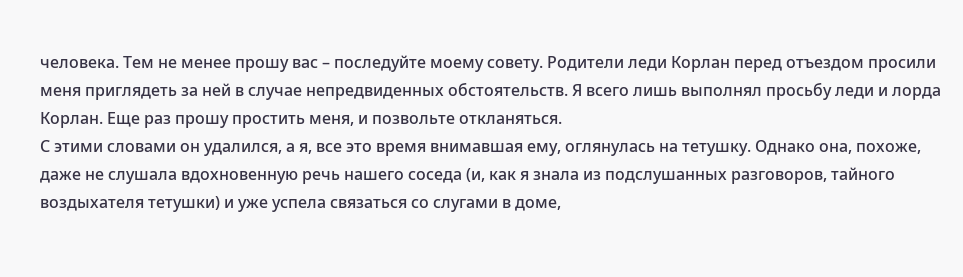человека. Тем не менее прошу вас – последуйте моему совету. Родители леди Корлан перед отъездом просили меня приглядеть за ней в случае непредвиденных обстоятельств. Я всего лишь выполнял просьбу леди и лорда Корлан. Еще раз прошу простить меня, и позвольте откланяться.
С этими словами он удалился, а я, все это время внимавшая ему, оглянулась на тетушку. Однако она, похоже, даже не слушала вдохновенную речь нашего соседа (и, как я знала из подслушанных разговоров, тайного воздыхателя тетушки) и уже успела связаться со слугами в доме,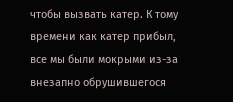чтобы вызвать катер. К тому времени как катер прибыл, все мы были мокрыми из-за внезапно обрушившегося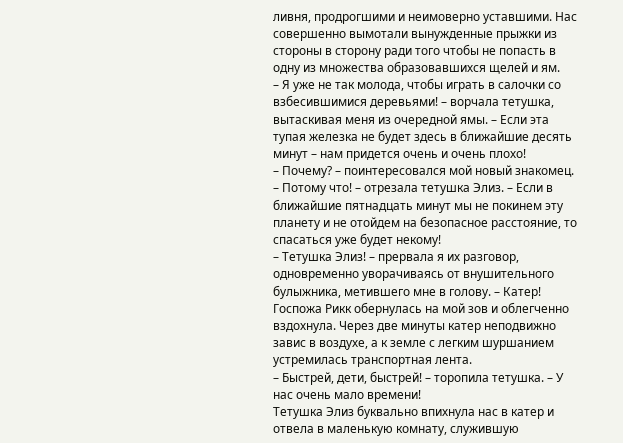ливня, продрогшими и неимоверно уставшими. Нас совершенно вымотали вынужденные прыжки из стороны в сторону ради того чтобы не попасть в одну из множества образовавшихся щелей и ям.
– Я уже не так молода, чтобы играть в салочки со взбесившимися деревьями! – ворчала тетушка, вытаскивая меня из очередной ямы. – Если эта тупая железка не будет здесь в ближайшие десять минут – нам придется очень и очень плохо!
– Почему? – поинтересовался мой новый знакомец.
– Потому что! – отрезала тетушка Элиз. – Если в ближайшие пятнадцать минут мы не покинем эту планету и не отойдем на безопасное расстояние, то спасаться уже будет некому!
– Тетушка Элиз! – прервала я их разговор, одновременно уворачиваясь от внушительного булыжника, метившего мне в голову. – Катер!
Госпожа Рикк обернулась на мой зов и облегченно вздохнула. Через две минуты катер неподвижно завис в воздухе, а к земле с легким шуршанием устремилась транспортная лента.
– Быстрей, дети, быстрей! – торопила тетушка. – У нас очень мало времени!
Тетушка Элиз буквально впихнула нас в катер и отвела в маленькую комнату, служившую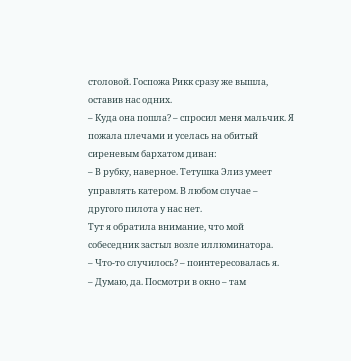столовой. Госпожа Рикк сразу же вышла, оставив нас одних.
– Куда она пошла? – спросил меня мальчик. Я пожала плечами и уселась на обитый сиреневым бархатом диван:
– В рубку, наверное. Тетушка Элиз умеет управлять катером. В любом случае – другого пилота у нас нет.
Тут я обратила внимание, что мой собеседник застыл возле иллюминатора.
– Что-то случилось? – поинтересовалась я.
– Думаю, да. Посмотри в окно – там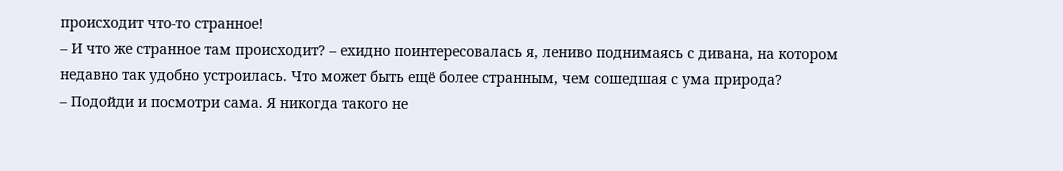происходит что-то странное!
– И что же странное там происходит? – ехидно поинтересовалась я, лениво поднимаясь с дивана, на котором недавно так удобно устроилась. Что может быть ещё более странным, чем сошедшая с ума природа?
– Подойди и посмотри сама. Я никогда такого не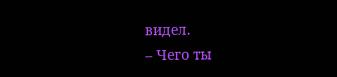видел.
– Чего ты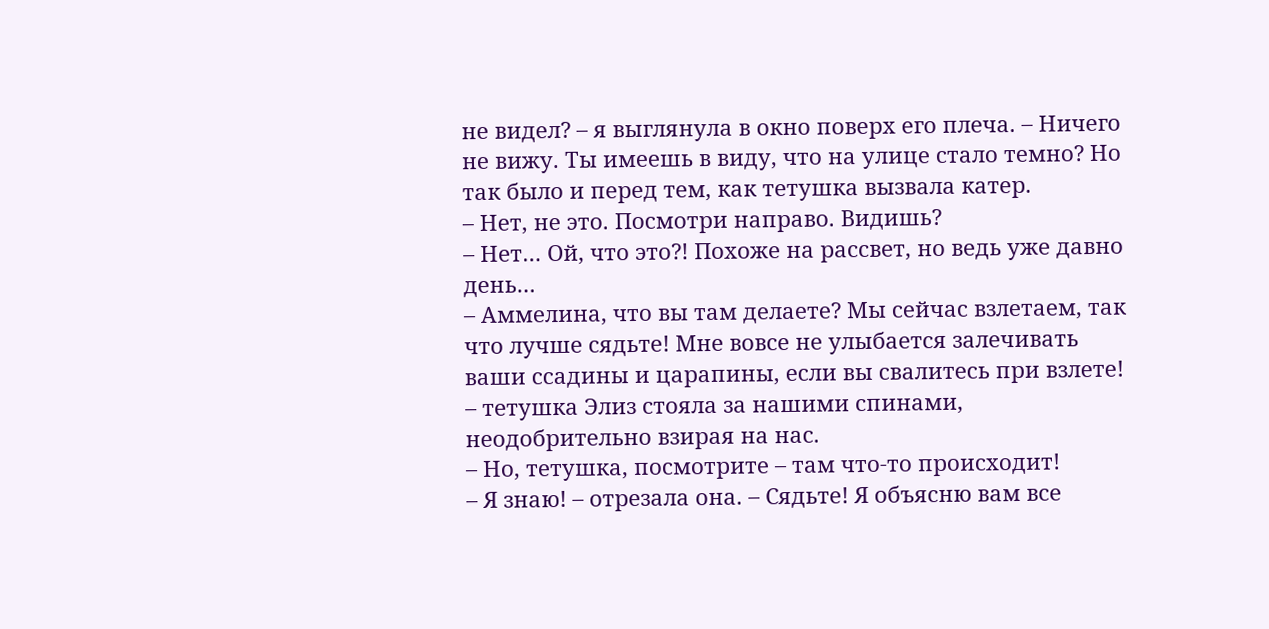не видел? – я выглянула в окно поверх его плеча. – Ничего не вижу. Ты имеешь в виду, что на улице стало темно? Но так было и перед тем, как тетушка вызвала катер.
– Нет, не это. Посмотри направо. Видишь?
– Нет… Ой, что это?! Похоже на рассвет, но ведь уже давно день…
– Аммелина, что вы там делаете? Мы сейчас взлетаем, так что лучше сядьте! Мне вовсе не улыбается залечивать ваши ссадины и царапины, если вы свалитесь при взлете! – тетушка Элиз стояла за нашими спинами, неодобрительно взирая на нас.
– Но, тетушка, посмотрите – там что-то происходит!
– Я знаю! – отрезала она. – Сядьте! Я объясню вам все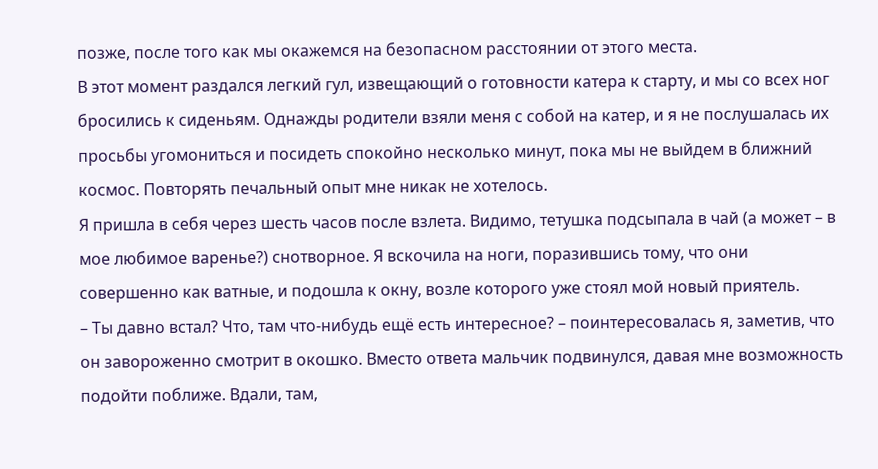позже, после того как мы окажемся на безопасном расстоянии от этого места.
В этот момент раздался легкий гул, извещающий о готовности катера к старту, и мы со всех ног бросились к сиденьям. Однажды родители взяли меня с собой на катер, и я не послушалась их просьбы угомониться и посидеть спокойно несколько минут, пока мы не выйдем в ближний космос. Повторять печальный опыт мне никак не хотелось.
Я пришла в себя через шесть часов после взлета. Видимо, тетушка подсыпала в чай (а может – в мое любимое варенье?) снотворное. Я вскочила на ноги, поразившись тому, что они совершенно как ватные, и подошла к окну, возле которого уже стоял мой новый приятель.
– Ты давно встал? Что, там что-нибудь ещё есть интересное? – поинтересовалась я, заметив, что он завороженно смотрит в окошко. Вместо ответа мальчик подвинулся, давая мне возможность подойти поближе. Вдали, там,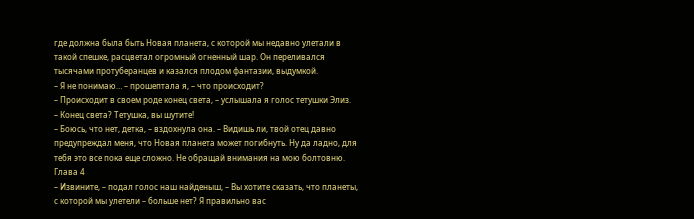где должна была быть Новая планета, с которой мы недавно улетали в такой спешке, расцветал огромный огненный шар. Он переливался тысячами протуберанцев и казался плодом фантазии, выдумкой.
– Я не понимаю… – прошептала я, – что происходит?
– Происходит в своем роде конец света, – услышала я голос тетушки Элиз.
– Конец света? Тетушка, вы шутите!
– Боюсь, что нет, детка, – вздохнула она. – Видишь ли, твой отец давно предупреждал меня, что Новая планета может погибнуть. Ну да ладно, для тебя это все пока еще сложно. Не обращай внимания на мою болтовню.
Глава 4
– Извините, – подал голос наш найденыш, – Вы хотите сказать, что планеты, с которой мы улетели – больше нет? Я правильно вас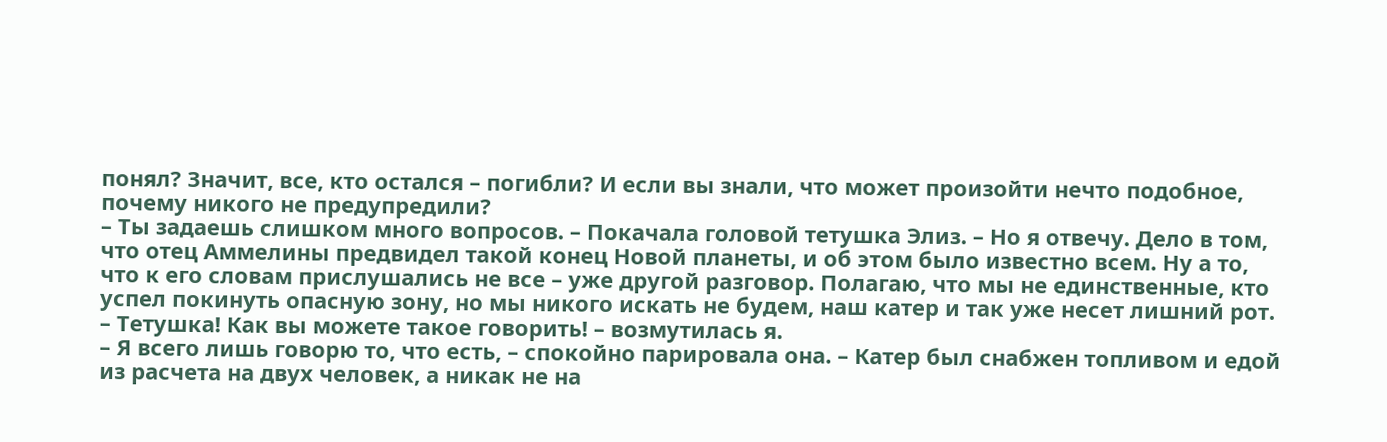понял? Значит, все, кто остался – погибли? И если вы знали, что может произойти нечто подобное, почему никого не предупредили?
– Ты задаешь слишком много вопросов. – Покачала головой тетушка Элиз. – Но я отвечу. Дело в том, что отец Аммелины предвидел такой конец Новой планеты, и об этом было известно всем. Ну а то, что к его словам прислушались не все – уже другой разговор. Полагаю, что мы не единственные, кто успел покинуть опасную зону, но мы никого искать не будем, наш катер и так уже несет лишний рот.
– Тетушка! Как вы можете такое говорить! – возмутилась я.
– Я всего лишь говорю то, что есть, – спокойно парировала она. – Катер был снабжен топливом и едой из расчета на двух человек, а никак не на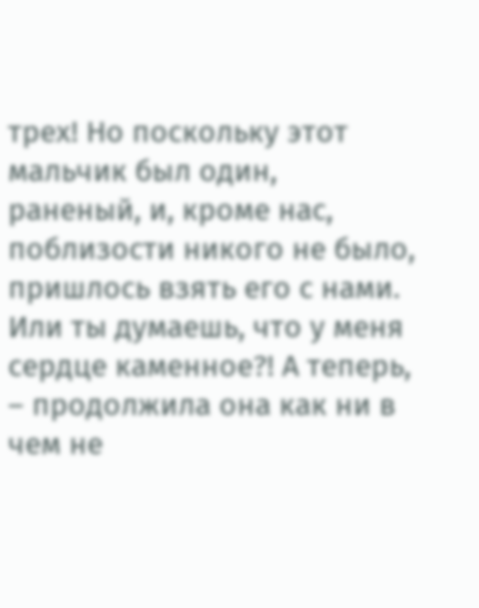трех! Но поскольку этот мальчик был один, раненый, и, кроме нас, поблизости никого не было, пришлось взять его с нами. Или ты думаешь, что у меня сердце каменное?! А теперь, – продолжила она как ни в чем не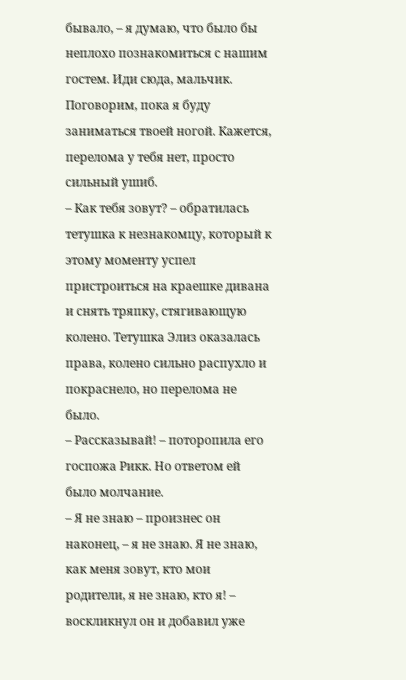бывало, – я думаю, что было бы неплохо познакомиться с нашим гостем. Иди сюда, мальчик. Поговорим, пока я буду заниматься твоей ногой. Кажется, перелома у тебя нет, просто сильный ушиб.
– Как тебя зовут? – обратилась тетушка к незнакомцу, который к этому моменту успел пристроиться на краешке дивана и снять тряпку, стягивающую колено. Тетушка Элиз оказалась права, колено сильно распухло и покраснело, но перелома не было.
– Рассказывай! – поторопила его госпожа Рикк. Но ответом ей было молчание.
– Я не знаю – произнес он наконец, – я не знаю. Я не знаю, как меня зовут, кто мои родители, я не знаю, кто я! – воскликнул он и добавил уже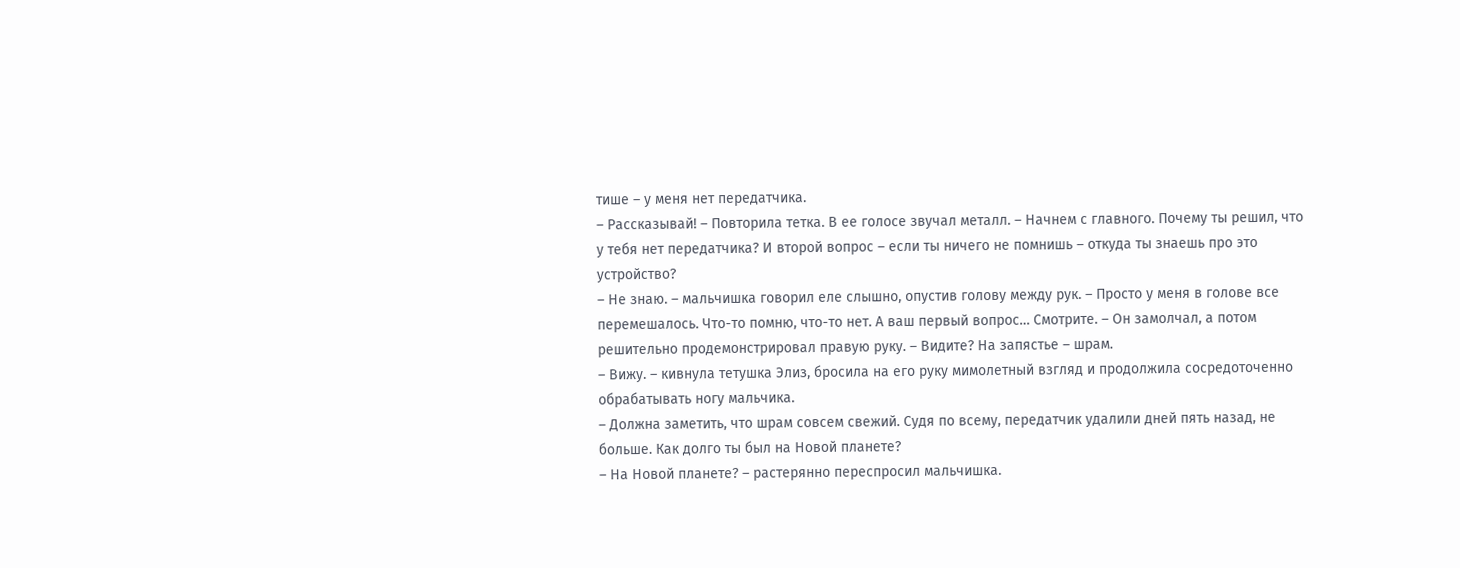тише – у меня нет передатчика.
– Рассказывай! – Повторила тетка. В ее голосе звучал металл. – Начнем с главного. Почему ты решил, что у тебя нет передатчика? И второй вопрос – если ты ничего не помнишь – откуда ты знаешь про это устройство?
– Не знаю. – мальчишка говорил еле слышно, опустив голову между рук. – Просто у меня в голове все перемешалось. Что-то помню, что-то нет. А ваш первый вопрос… Смотрите. – Он замолчал, а потом решительно продемонстрировал правую руку. – Видите? На запястье – шрам.
– Вижу. – кивнула тетушка Элиз, бросила на его руку мимолетный взгляд и продолжила сосредоточенно обрабатывать ногу мальчика.
– Должна заметить, что шрам совсем свежий. Судя по всему, передатчик удалили дней пять назад, не больше. Как долго ты был на Новой планете?
– На Новой планете? – растерянно переспросил мальчишка.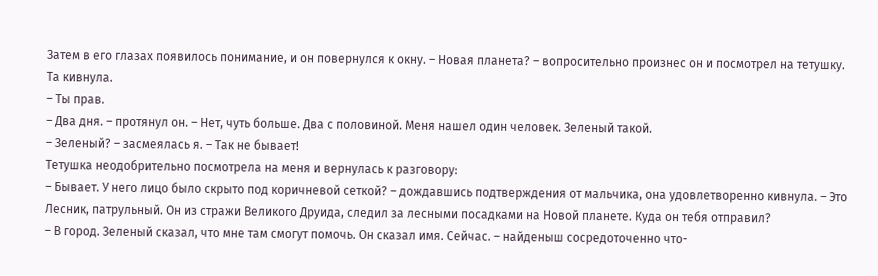Затем в его глазах появилось понимание, и он повернулся к окну. – Новая планета? – вопросительно произнес он и посмотрел на тетушку.
Та кивнула.
– Ты прав.
– Два дня. – протянул он. – Нет, чуть больше. Два с половиной. Меня нашел один человек. Зеленый такой.
– Зеленый? – засмеялась я. – Так не бывает!
Тетушка неодобрительно посмотрела на меня и вернулась к разговору:
– Бывает. У него лицо было скрыто под коричневой сеткой? – дождавшись подтверждения от мальчика, она удовлетворенно кивнула. – Это Лесник, патрульный. Он из стражи Великого Друида, следил за лесными посадками на Новой планете. Куда он тебя отправил?
– В город. Зеленый сказал, что мне там смогут помочь. Он сказал имя. Сейчас. – найденыш сосредоточенно что-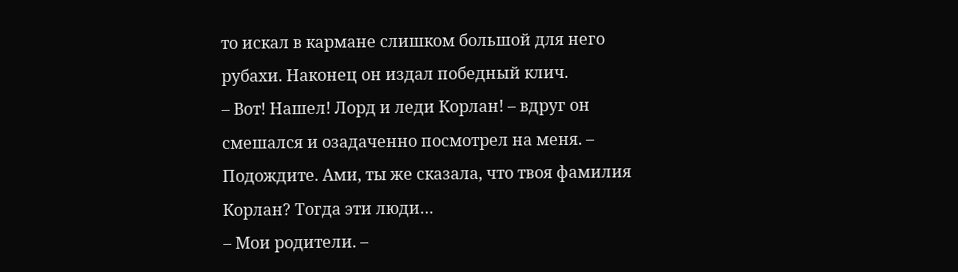то искал в кармане слишком большой для него рубахи. Наконец он издал победный клич.
– Вот! Нашел! Лорд и леди Корлан! – вдруг он смешался и озадаченно посмотрел на меня. – Подождите. Ами, ты же сказала, что твоя фамилия Корлан? Тогда эти люди…
– Мои родители. –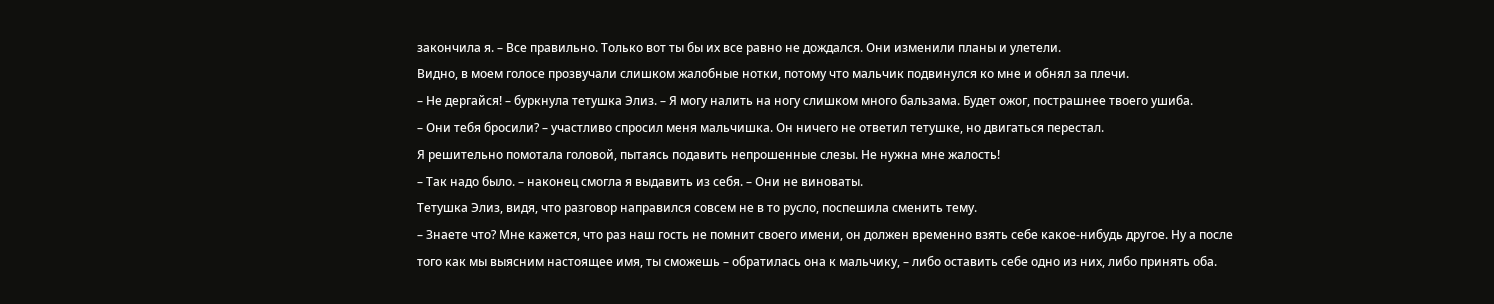закончила я. – Все правильно. Только вот ты бы их все равно не дождался. Они изменили планы и улетели.
Видно, в моем голосе прозвучали слишком жалобные нотки, потому что мальчик подвинулся ко мне и обнял за плечи.
– Не дергайся! – буркнула тетушка Элиз. – Я могу налить на ногу слишком много бальзама. Будет ожог, пострашнее твоего ушиба.
– Они тебя бросили? – участливо спросил меня мальчишка. Он ничего не ответил тетушке, но двигаться перестал.
Я решительно помотала головой, пытаясь подавить непрошенные слезы. Не нужна мне жалость!
– Так надо было. – наконец смогла я выдавить из себя. – Они не виноваты.
Тетушка Элиз, видя, что разговор направился совсем не в то русло, поспешила сменить тему.
– Знаете что? Мне кажется, что раз наш гость не помнит своего имени, он должен временно взять себе какое-нибудь другое. Ну а после того как мы выясним настоящее имя, ты сможешь – обратилась она к мальчику, – либо оставить себе одно из них, либо принять оба.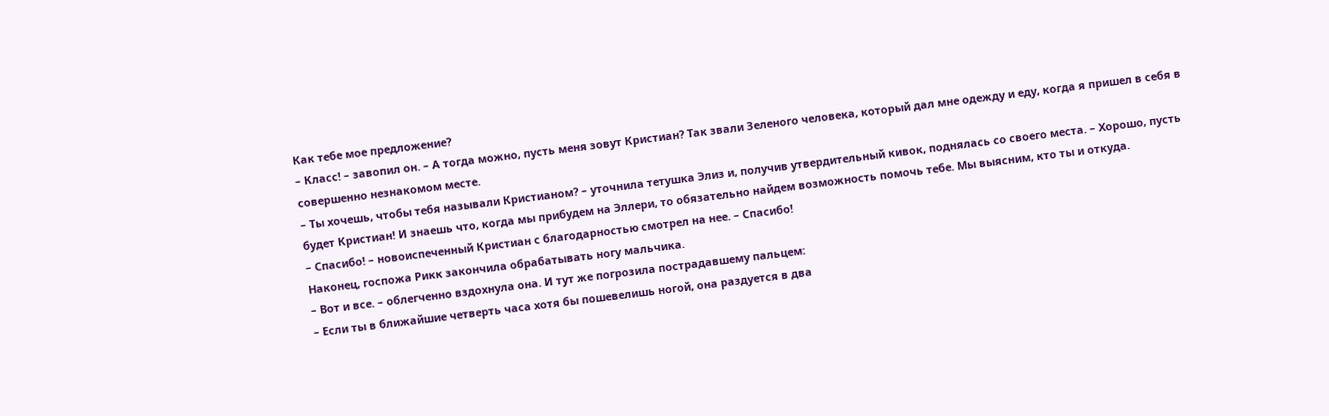Как тебе мое предложение?
– Класс! – завопил он. – А тогда можно, пусть меня зовут Кристиан? Так звали Зеленого человека, который дал мне одежду и еду, когда я пришел в себя в совершенно незнакомом месте.
– Ты хочешь, чтобы тебя называли Кристианом? – уточнила тетушка Элиз и, получив утвердительный кивок, поднялась со своего места. – Хорошо, пусть будет Кристиан! И знаешь что, когда мы прибудем на Эллери, то обязательно найдем возможность помочь тебе. Мы выясним, кто ты и откуда.
– Спасибо! – новоиспеченный Кристиан с благодарностью смотрел на нее. – Спасибо!
Наконец, госпожа Рикк закончила обрабатывать ногу мальчика.
– Вот и все. – облегченно вздохнула она. И тут же погрозила пострадавшему пальцем:
– Если ты в ближайшие четверть часа хотя бы пошевелишь ногой, она раздуется в два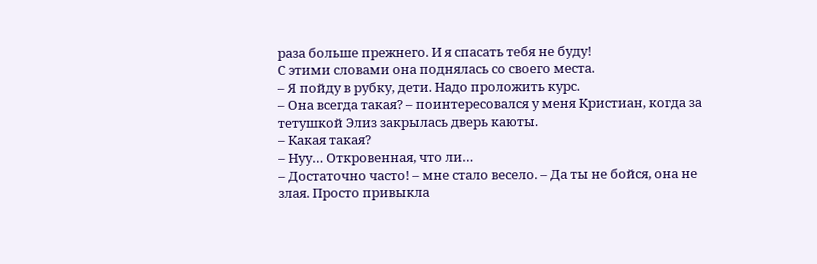раза больше прежнего. И я спасать тебя не буду!
С этими словами она поднялась со своего места.
– Я пойду в рубку, дети. Надо проложить курс.
– Она всегда такая? – поинтересовался у меня Кристиан, когда за тетушкой Элиз закрылась дверь каюты.
– Какая такая?
– Нуу… Откровенная, что ли…
– Достаточно часто! – мне стало весело. – Да ты не бойся, она не злая. Просто привыкла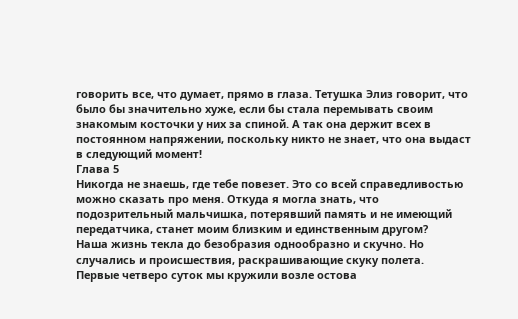говорить все, что думает, прямо в глаза. Тетушка Элиз говорит, что было бы значительно хуже, если бы стала перемывать своим знакомым косточки у них за спиной. А так она держит всех в постоянном напряжении, поскольку никто не знает, что она выдаст в следующий момент!
Глава 5
Никогда не знаешь, где тебе повезет. Это со всей справедливостью можно сказать про меня. Откуда я могла знать, что подозрительный мальчишка, потерявший память и не имеющий передатчика, станет моим близким и единственным другом?
Наша жизнь текла до безобразия однообразно и скучно. Но случались и происшествия, раскрашивающие скуку полета.
Первые четверо суток мы кружили возле остова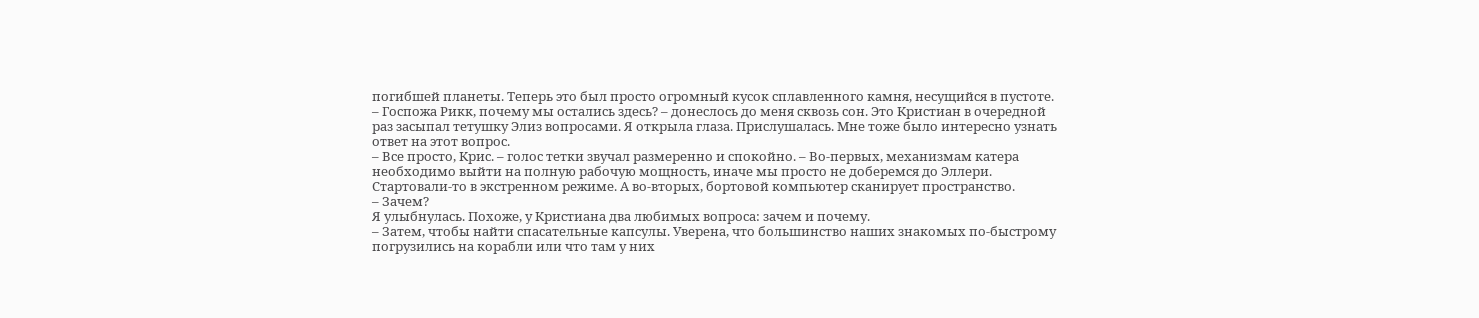погибшей планеты. Теперь это был просто огромный кусок сплавленного камня, несущийся в пустоте.
– Госпожа Рикк, почему мы остались здесь? – донеслось до меня сквозь сон. Это Кристиан в очередной раз засыпал тетушку Элиз вопросами. Я открыла глаза. Прислушалась. Мне тоже было интересно узнать ответ на этот вопрос.
– Все просто, Крис. – голос тетки звучал размеренно и спокойно. – Во-первых, механизмам катера необходимо выйти на полную рабочую мощность, иначе мы просто не доберемся до Эллери. Стартовали-то в экстренном режиме. А во-вторых, бортовой компьютер сканирует пространство.
– Зачем?
Я улыбнулась. Похоже, у Кристиана два любимых вопроса: зачем и почему.
– Затем, чтобы найти спасательные капсулы. Уверена, что большинство наших знакомых по-быстрому погрузились на корабли или что там у них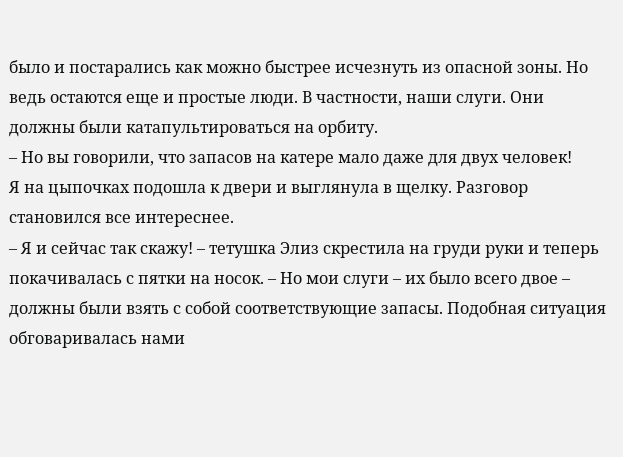было и постарались как можно быстрее исчезнуть из опасной зоны. Но ведь остаются еще и простые люди. В частности, наши слуги. Они должны были катапультироваться на орбиту.
– Но вы говорили, что запасов на катере мало даже для двух человек!
Я на цыпочках подошла к двери и выглянула в щелку. Разговор становился все интереснее.
– Я и сейчас так скажу! – тетушка Элиз скрестила на груди руки и теперь покачивалась с пятки на носок. – Но мои слуги – их было всего двое – должны были взять с собой соответствующие запасы. Подобная ситуация обговаривалась нами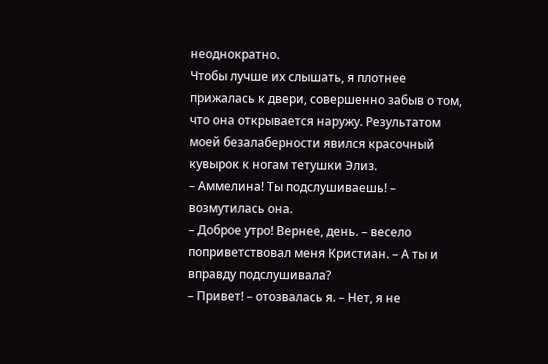неоднократно.
Чтобы лучше их слышать, я плотнее прижалась к двери, совершенно забыв о том, что она открывается наружу. Результатом моей безалаберности явился красочный кувырок к ногам тетушки Элиз.
– Аммелина! Ты подслушиваешь! – возмутилась она.
– Доброе утро! Вернее, день. – весело поприветствовал меня Кристиан. – А ты и вправду подслушивала?
– Привет! – отозвалась я. – Нет, я не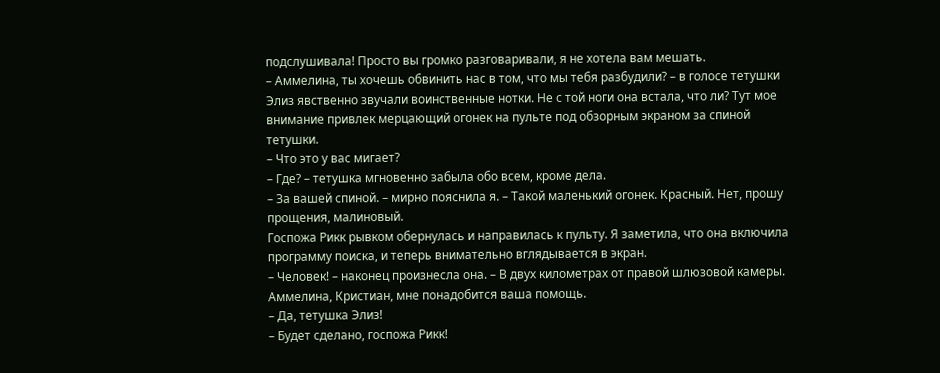подслушивала! Просто вы громко разговаривали, я не хотела вам мешать.
– Аммелина, ты хочешь обвинить нас в том, что мы тебя разбудили? – в голосе тетушки Элиз явственно звучали воинственные нотки. Не с той ноги она встала, что ли? Тут мое внимание привлек мерцающий огонек на пульте под обзорным экраном за спиной тетушки.
– Что это у вас мигает?
– Где? – тетушка мгновенно забыла обо всем, кроме дела.
– За вашей спиной. – мирно пояснила я. – Такой маленький огонек. Красный. Нет, прошу прощения, малиновый.
Госпожа Рикк рывком обернулась и направилась к пульту. Я заметила, что она включила программу поиска, и теперь внимательно вглядывается в экран.
– Человек! – наконец произнесла она. – В двух километрах от правой шлюзовой камеры. Аммелина, Кристиан, мне понадобится ваша помощь.
– Да, тетушка Элиз!
– Будет сделано, госпожа Рикк!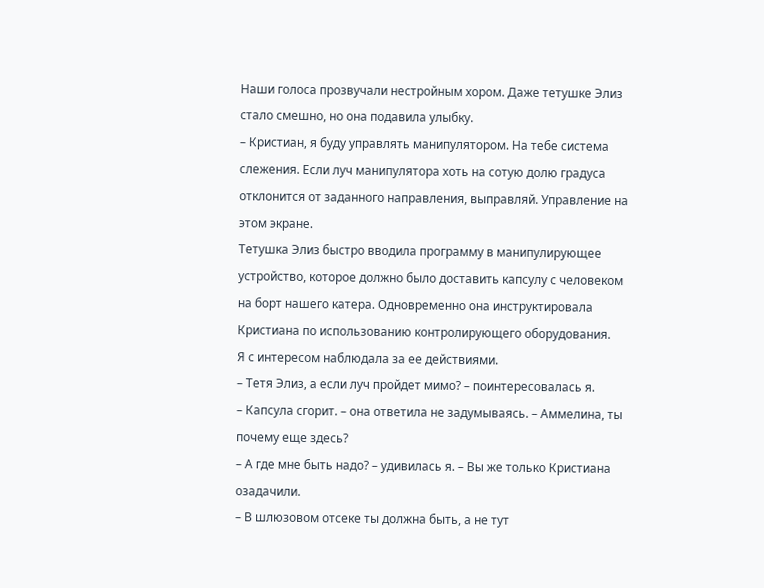Наши голоса прозвучали нестройным хором. Даже тетушке Элиз стало смешно, но она подавила улыбку.
– Кристиан, я буду управлять манипулятором. На тебе система слежения. Если луч манипулятора хоть на сотую долю градуса отклонится от заданного направления, выправляй. Управление на этом экране.
Тетушка Элиз быстро вводила программу в манипулирующее устройство, которое должно было доставить капсулу с человеком на борт нашего катера. Одновременно она инструктировала Кристиана по использованию контролирующего оборудования.
Я с интересом наблюдала за ее действиями.
– Тетя Элиз, а если луч пройдет мимо? – поинтересовалась я.
– Капсула сгорит. – она ответила не задумываясь. – Аммелина, ты почему еще здесь?
– А где мне быть надо? – удивилась я. – Вы же только Кристиана озадачили.
– В шлюзовом отсеке ты должна быть, а не тут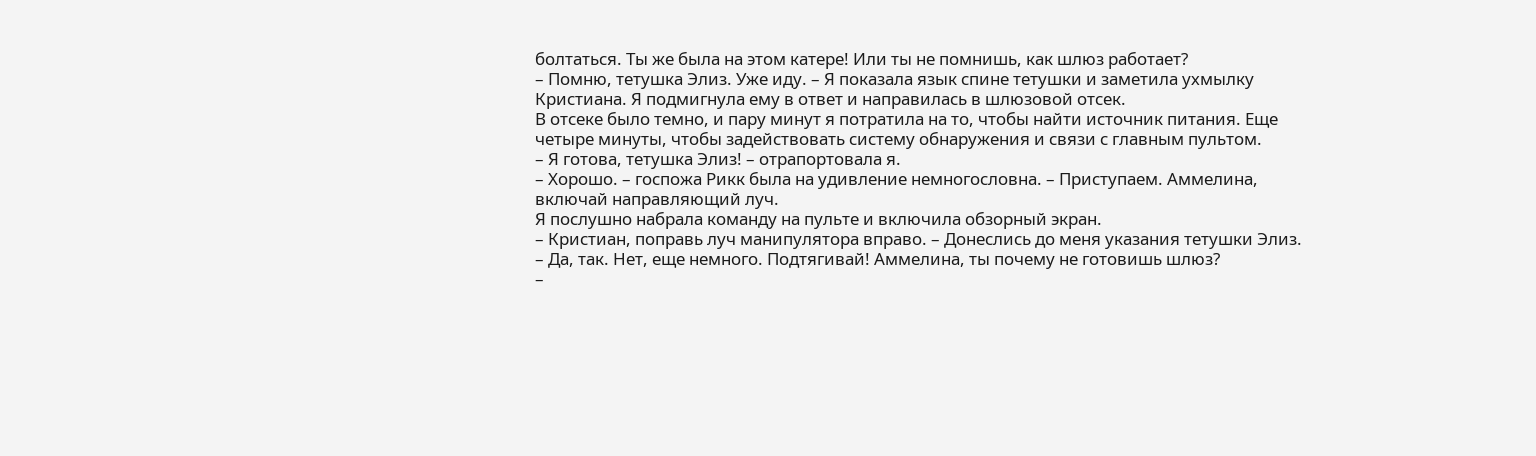болтаться. Ты же была на этом катере! Или ты не помнишь, как шлюз работает?
– Помню, тетушка Элиз. Уже иду. – Я показала язык спине тетушки и заметила ухмылку Кристиана. Я подмигнула ему в ответ и направилась в шлюзовой отсек.
В отсеке было темно, и пару минут я потратила на то, чтобы найти источник питания. Еще четыре минуты, чтобы задействовать систему обнаружения и связи с главным пультом.
– Я готова, тетушка Элиз! – отрапортовала я.
– Хорошо. – госпожа Рикк была на удивление немногословна. – Приступаем. Аммелина, включай направляющий луч.
Я послушно набрала команду на пульте и включила обзорный экран.
– Кристиан, поправь луч манипулятора вправо. – Донеслись до меня указания тетушки Элиз. – Да, так. Нет, еще немного. Подтягивай! Аммелина, ты почему не готовишь шлюз?
–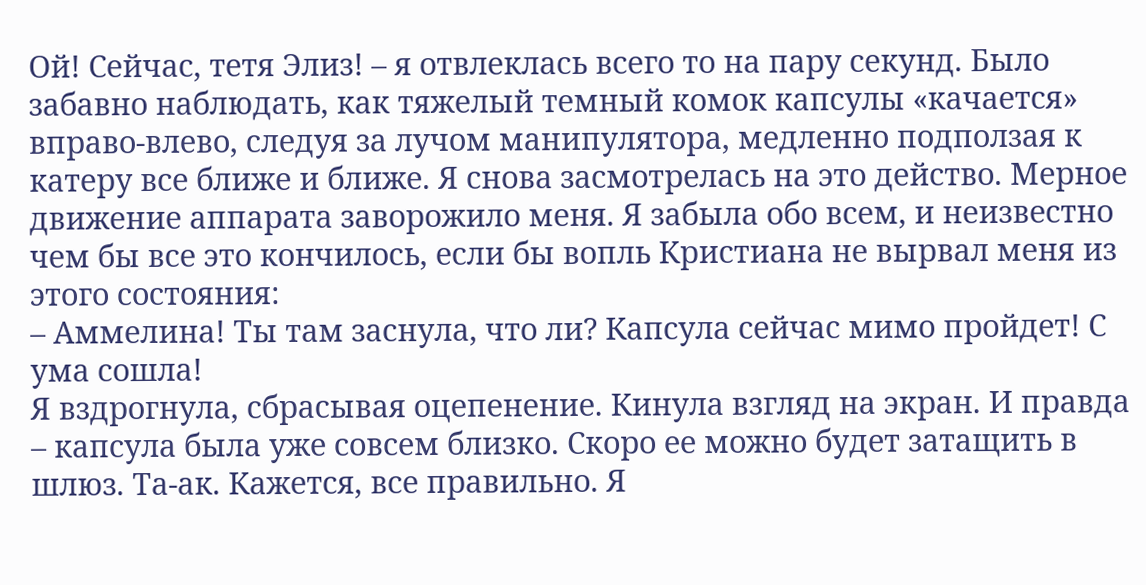Ой! Сейчас, тетя Элиз! – я отвлеклась всего то на пару секунд. Было забавно наблюдать, как тяжелый темный комок капсулы «качается» вправо-влево, следуя за лучом манипулятора, медленно подползая к катеру все ближе и ближе. Я снова засмотрелась на это действо. Мерное движение аппарата заворожило меня. Я забыла обо всем, и неизвестно чем бы все это кончилось, если бы вопль Кристиана не вырвал меня из этого состояния:
– Аммелина! Ты там заснула, что ли? Капсула сейчас мимо пройдет! С ума сошла!
Я вздрогнула, сбрасывая оцепенение. Кинула взгляд на экран. И правда – капсула была уже совсем близко. Скоро ее можно будет затащить в шлюз. Та-ак. Кажется, все правильно. Я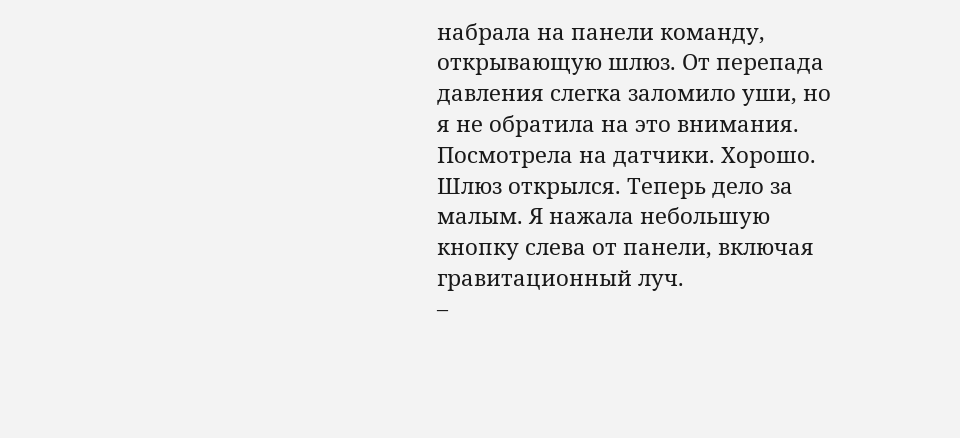набрала на панели команду, открывающую шлюз. От перепада давления слегка заломило уши, но я не обратила на это внимания. Посмотрела на датчики. Хорошо. Шлюз открылся. Теперь дело за малым. Я нажала небольшую кнопку слева от панели, включая гравитационный луч.
–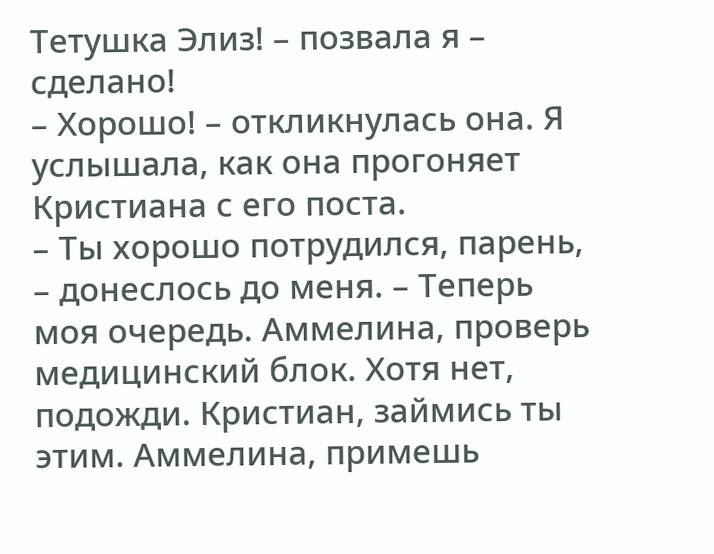Тетушка Элиз! – позвала я – сделано!
– Хорошо! – откликнулась она. Я услышала, как она прогоняет Кристиана с его поста.
– Ты хорошо потрудился, парень, – донеслось до меня. – Теперь моя очередь. Аммелина, проверь медицинский блок. Хотя нет, подожди. Кристиан, займись ты этим. Аммелина, примешь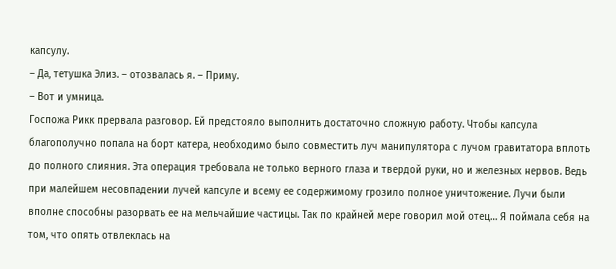капсулу.
– Да, тетушка Элиз. – отозвалась я. – Приму.
– Вот и умница.
Госпожа Рикк прервала разговор. Ей предстояло выполнить достаточно сложную работу. Чтобы капсула благополучно попала на борт катера, необходимо было совместить луч манипулятора с лучом гравитатора вплоть до полного слияния. Эта операция требовала не только верного глаза и твердой руки, но и железных нервов. Ведь при малейшем несовпадении лучей капсуле и всему ее содержимому грозило полное уничтожение. Лучи были вполне способны разорвать ее на мельчайшие частицы. Так по крайней мере говорил мой отец… Я поймала себя на том, что опять отвлеклась на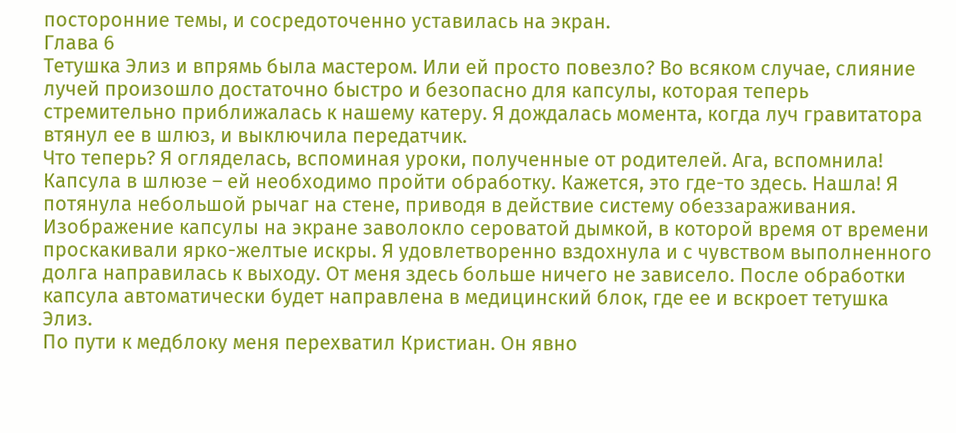посторонние темы, и сосредоточенно уставилась на экран.
Глава 6
Тетушка Элиз и впрямь была мастером. Или ей просто повезло? Во всяком случае, слияние лучей произошло достаточно быстро и безопасно для капсулы, которая теперь стремительно приближалась к нашему катеру. Я дождалась момента, когда луч гравитатора втянул ее в шлюз, и выключила передатчик.
Что теперь? Я огляделась, вспоминая уроки, полученные от родителей. Ага, вспомнила! Капсула в шлюзе – ей необходимо пройти обработку. Кажется, это где-то здесь. Нашла! Я потянула небольшой рычаг на стене, приводя в действие систему обеззараживания. Изображение капсулы на экране заволокло сероватой дымкой, в которой время от времени проскакивали ярко-желтые искры. Я удовлетворенно вздохнула и с чувством выполненного долга направилась к выходу. От меня здесь больше ничего не зависело. После обработки капсула автоматически будет направлена в медицинский блок, где ее и вскроет тетушка Элиз.
По пути к медблоку меня перехватил Кристиан. Он явно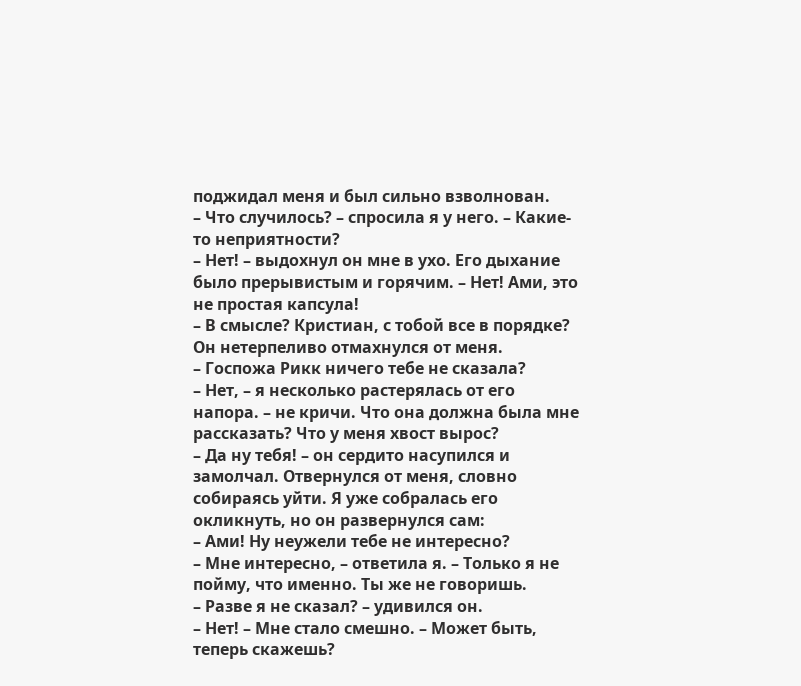поджидал меня и был сильно взволнован.
– Что случилось? – спросила я у него. – Какие-то неприятности?
– Нет! – выдохнул он мне в ухо. Его дыхание было прерывистым и горячим. – Нет! Ами, это не простая капсула!
– В смысле? Кристиан, с тобой все в порядке?
Он нетерпеливо отмахнулся от меня.
– Госпожа Рикк ничего тебе не сказала?
– Нет, – я несколько растерялась от его напора. – не кричи. Что она должна была мне рассказать? Что у меня хвост вырос?
– Да ну тебя! – он сердито насупился и замолчал. Отвернулся от меня, словно собираясь уйти. Я уже собралась его окликнуть, но он развернулся сам:
– Ами! Ну неужели тебе не интересно?
– Мне интересно, – ответила я. – Только я не пойму, что именно. Ты же не говоришь.
– Разве я не сказал? – удивился он.
– Нет! – Мне стало смешно. – Может быть, теперь скажешь?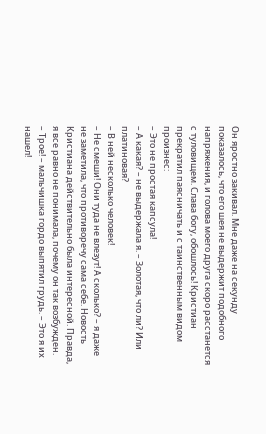Он яростно закивал. Мне даже на секунду показалось, что его шея не выдержит подобного напряжения, и голова моего друга скоро расстанется с туловищем. Слава богу, обошлось! Кристиан прекратил паясничать и с таинственным видом произнес:
– Это не простая капсула!
– А какая? – не выдержала я. – Золотая, что ли? Или платиновая?
– В ней несколько человек!
– Не смеши! Они туда не влезут! А сколько? – я даже не заметила, что противоречу сама себе. Новость Кристиана действительно была интересной. Правда, я все равно не понимала, почему он так возбужден.
– Трое! – мальчишка гордо выпятил грудь. – Это я их нашел!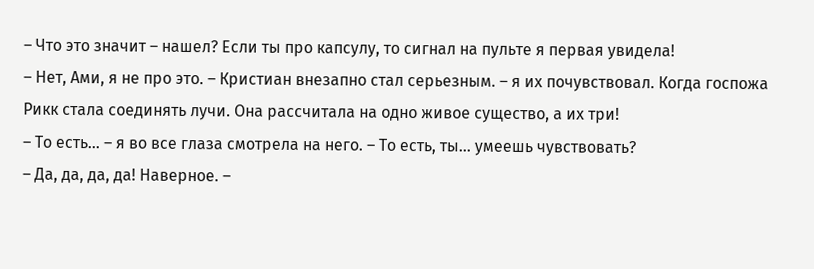– Что это значит – нашел? Если ты про капсулу, то сигнал на пульте я первая увидела!
– Нет, Ами, я не про это. – Кристиан внезапно стал серьезным. – я их почувствовал. Когда госпожа Рикк стала соединять лучи. Она рассчитала на одно живое существо, а их три!
– То есть… – я во все глаза смотрела на него. – То есть, ты… умеешь чувствовать?
– Да, да, да, да! Наверное. –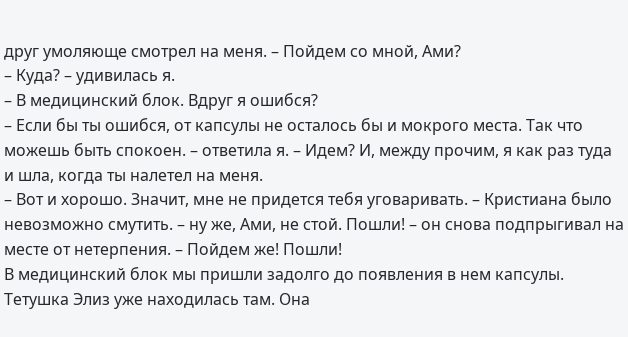друг умоляюще смотрел на меня. – Пойдем со мной, Ами?
– Куда? – удивилась я.
– В медицинский блок. Вдруг я ошибся?
– Если бы ты ошибся, от капсулы не осталось бы и мокрого места. Так что можешь быть спокоен. – ответила я. – Идем? И, между прочим, я как раз туда и шла, когда ты налетел на меня.
– Вот и хорошо. Значит, мне не придется тебя уговаривать. – Кристиана было невозможно смутить. – ну же, Ами, не стой. Пошли! – он снова подпрыгивал на месте от нетерпения. – Пойдем же! Пошли!
В медицинский блок мы пришли задолго до появления в нем капсулы. Тетушка Элиз уже находилась там. Она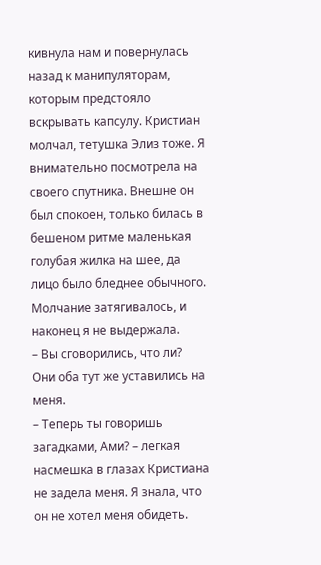кивнула нам и повернулась назад к манипуляторам, которым предстояло вскрывать капсулу. Кристиан молчал, тетушка Элиз тоже. Я внимательно посмотрела на своего спутника. Внешне он был спокоен, только билась в бешеном ритме маленькая голубая жилка на шее, да лицо было бледнее обычного. Молчание затягивалось, и наконец я не выдержала.
– Вы сговорились, что ли?
Они оба тут же уставились на меня.
– Теперь ты говоришь загадками, Ами? – легкая насмешка в глазах Кристиана не задела меня. Я знала, что он не хотел меня обидеть.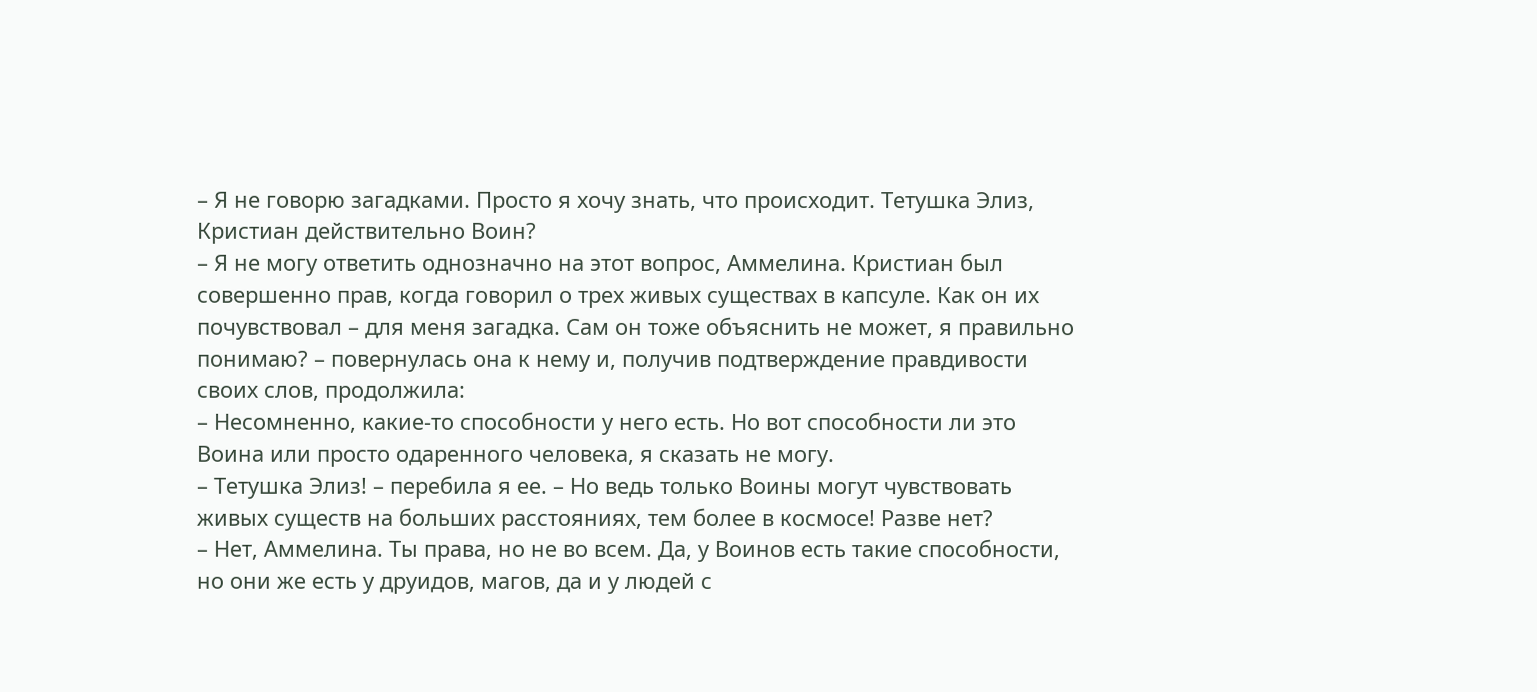– Я не говорю загадками. Просто я хочу знать, что происходит. Тетушка Элиз, Кристиан действительно Воин?
– Я не могу ответить однозначно на этот вопрос, Аммелина. Кристиан был совершенно прав, когда говорил о трех живых существах в капсуле. Как он их почувствовал – для меня загадка. Сам он тоже объяснить не может, я правильно понимаю? – повернулась она к нему и, получив подтверждение правдивости своих слов, продолжила:
– Несомненно, какие-то способности у него есть. Но вот способности ли это Воина или просто одаренного человека, я сказать не могу.
– Тетушка Элиз! – перебила я ее. – Но ведь только Воины могут чувствовать живых существ на больших расстояниях, тем более в космосе! Разве нет?
– Нет, Аммелина. Ты права, но не во всем. Да, у Воинов есть такие способности, но они же есть у друидов, магов, да и у людей с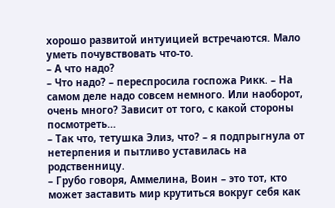хорошо развитой интуицией встречаются. Мало уметь почувствовать что-то.
– А что надо?
– Что надо? – переспросила госпожа Рикк. – На самом деле надо совсем немного. Или наоборот, очень много? Зависит от того, с какой стороны посмотреть…
– Так что, тетушка Элиз, что? – я подпрыгнула от нетерпения и пытливо уставилась на родственницу.
– Грубо говоря, Аммелина, Воин – это тот, кто может заставить мир крутиться вокруг себя как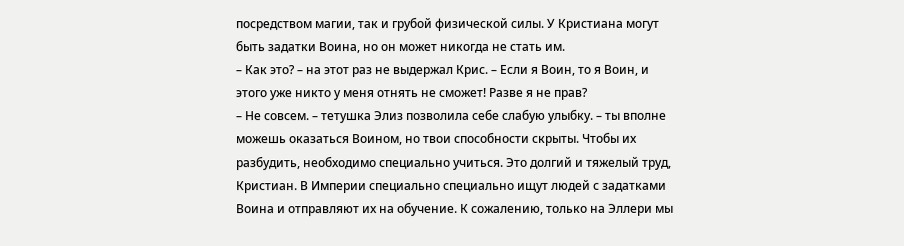посредством магии, так и грубой физической силы. У Кристиана могут быть задатки Воина, но он может никогда не стать им.
– Как это? – на этот раз не выдержал Крис. – Если я Воин, то я Воин, и этого уже никто у меня отнять не сможет! Разве я не прав?
– Не совсем. – тетушка Элиз позволила себе слабую улыбку. – ты вполне можешь оказаться Воином, но твои способности скрыты. Чтобы их разбудить, необходимо специально учиться. Это долгий и тяжелый труд, Кристиан. В Империи специально специально ищут людей с задатками Воина и отправляют их на обучение. К сожалению, только на Эллери мы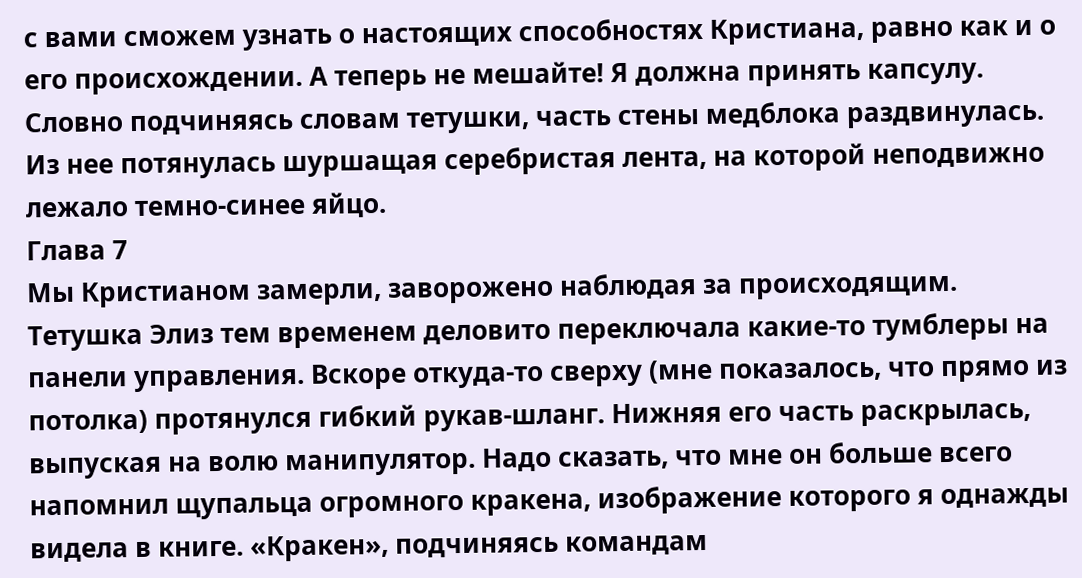с вами сможем узнать о настоящих способностях Кристиана, равно как и о его происхождении. А теперь не мешайте! Я должна принять капсулу.
Словно подчиняясь словам тетушки, часть стены медблока раздвинулась. Из нее потянулась шуршащая серебристая лента, на которой неподвижно лежало темно-синее яйцо.
Глава 7
Мы Кристианом замерли, заворожено наблюдая за происходящим.
Тетушка Элиз тем временем деловито переключала какие-то тумблеры на панели управления. Вскоре откуда-то сверху (мне показалось, что прямо из потолка) протянулся гибкий рукав-шланг. Нижняя его часть раскрылась, выпуская на волю манипулятор. Надо сказать, что мне он больше всего напомнил щупальца огромного кракена, изображение которого я однажды видела в книге. «Кракен», подчиняясь командам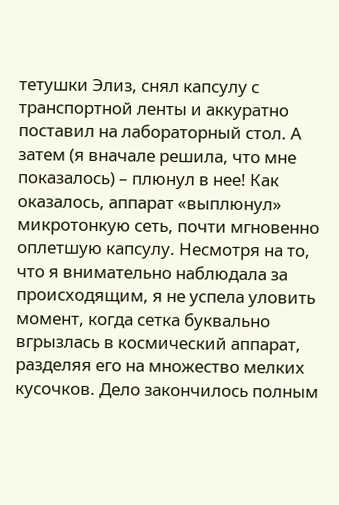тетушки Элиз, снял капсулу с транспортной ленты и аккуратно поставил на лабораторный стол. А затем (я вначале решила, что мне показалось) – плюнул в нее! Как оказалось, аппарат «выплюнул» микротонкую сеть, почти мгновенно оплетшую капсулу. Несмотря на то, что я внимательно наблюдала за происходящим, я не успела уловить момент, когда сетка буквально вгрызлась в космический аппарат, разделяя его на множество мелких кусочков. Дело закончилось полным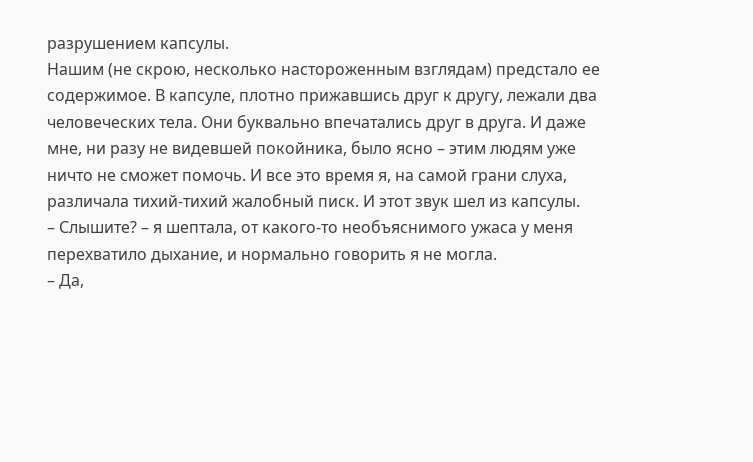разрушением капсулы.
Нашим (не скрою, несколько настороженным взглядам) предстало ее содержимое. В капсуле, плотно прижавшись друг к другу, лежали два человеческих тела. Они буквально впечатались друг в друга. И даже мне, ни разу не видевшей покойника, было ясно – этим людям уже ничто не сможет помочь. И все это время я, на самой грани слуха, различала тихий-тихий жалобный писк. И этот звук шел из капсулы.
– Слышите? – я шептала, от какого-то необъяснимого ужаса у меня перехватило дыхание, и нормально говорить я не могла.
– Да,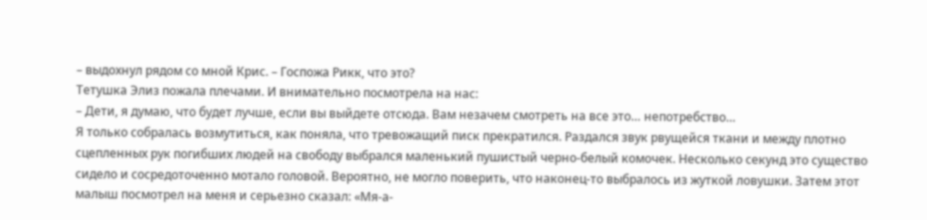– выдохнул рядом со мной Крис. – Госпожа Рикк, что это?
Тетушка Элиз пожала плечами. И внимательно посмотрела на нас:
– Дети, я думаю, что будет лучше, если вы выйдете отсюда. Вам незачем смотреть на все это… непотребство…
Я только собралась возмутиться, как поняла, что тревожащий писк прекратился. Раздался звук рвущейся ткани и между плотно сцепленных рук погибших людей на свободу выбрался маленький пушистый черно-белый комочек. Несколько секунд это существо сидело и сосредоточенно мотало головой. Вероятно, не могло поверить, что наконец-то выбралось из жуткой ловушки. Затем этот малыш посмотрел на меня и серьезно сказал: «Мя-а-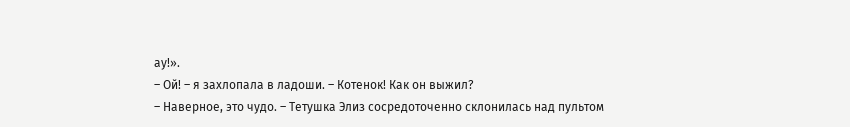ау!».
– Ой! – я захлопала в ладоши. – Котенок! Как он выжил?
– Наверное, это чудо. – Тетушка Элиз сосредоточенно склонилась над пультом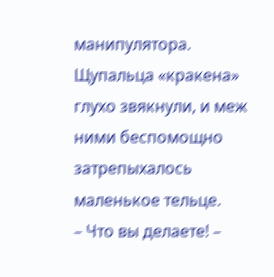манипулятора. Щупальца «кракена» глухо звякнули, и меж ними беспомощно затрепыхалось маленькое тельце.
– Что вы делаете! –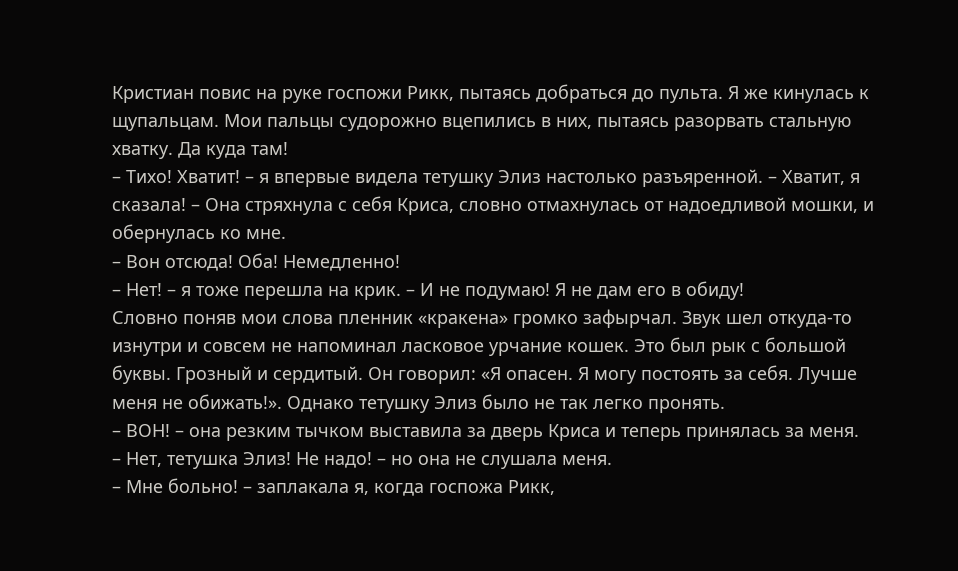Кристиан повис на руке госпожи Рикк, пытаясь добраться до пульта. Я же кинулась к щупальцам. Мои пальцы судорожно вцепились в них, пытаясь разорвать стальную хватку. Да куда там!
– Тихо! Хватит! – я впервые видела тетушку Элиз настолько разъяренной. – Хватит, я сказала! – Она стряхнула с себя Криса, словно отмахнулась от надоедливой мошки, и обернулась ко мне.
– Вон отсюда! Оба! Немедленно!
– Нет! – я тоже перешла на крик. – И не подумаю! Я не дам его в обиду!
Словно поняв мои слова пленник «кракена» громко зафырчал. Звук шел откуда-то изнутри и совсем не напоминал ласковое урчание кошек. Это был рык с большой буквы. Грозный и сердитый. Он говорил: «Я опасен. Я могу постоять за себя. Лучше меня не обижать!». Однако тетушку Элиз было не так легко пронять.
– ВОН! – она резким тычком выставила за дверь Криса и теперь принялась за меня.
– Нет, тетушка Элиз! Не надо! – но она не слушала меня.
– Мне больно! – заплакала я, когда госпожа Рикк,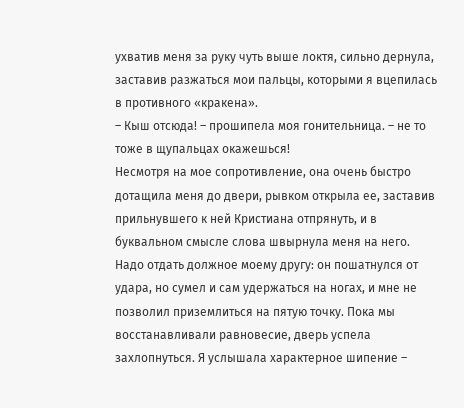ухватив меня за руку чуть выше локтя, сильно дернула, заставив разжаться мои пальцы, которыми я вцепилась в противного «кракена».
– Кыш отсюда! – прошипела моя гонительница. – не то тоже в щупальцах окажешься!
Несмотря на мое сопротивление, она очень быстро дотащила меня до двери, рывком открыла ее, заставив прильнувшего к ней Кристиана отпрянуть, и в буквальном смысле слова швырнула меня на него. Надо отдать должное моему другу: он пошатнулся от удара, но сумел и сам удержаться на ногах, и мне не позволил приземлиться на пятую точку. Пока мы восстанавливали равновесие, дверь успела захлопнуться. Я услышала характерное шипение –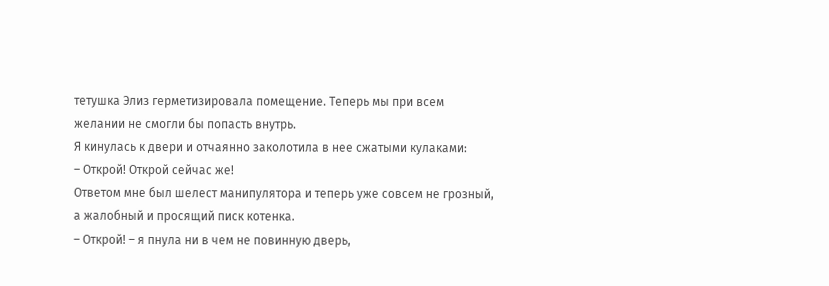тетушка Элиз герметизировала помещение. Теперь мы при всем желании не смогли бы попасть внутрь.
Я кинулась к двери и отчаянно заколотила в нее сжатыми кулаками:
– Открой! Открой сейчас же!
Ответом мне был шелест манипулятора и теперь уже совсем не грозный, а жалобный и просящий писк котенка.
– Открой! – я пнула ни в чем не повинную дверь,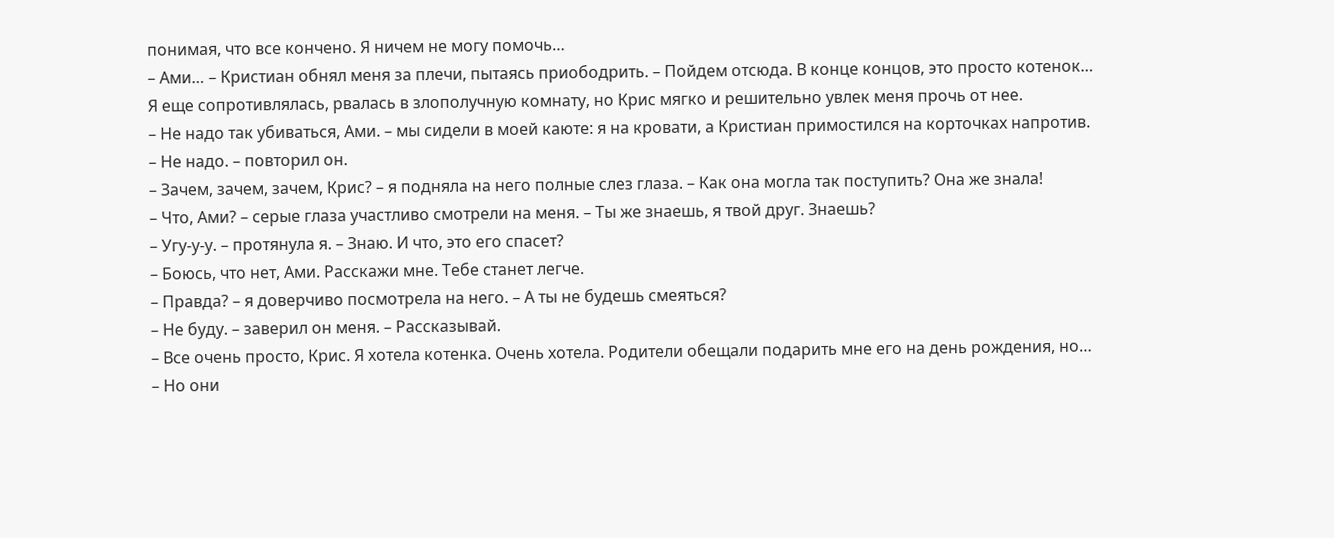понимая, что все кончено. Я ничем не могу помочь…
– Ами… – Кристиан обнял меня за плечи, пытаясь приободрить. – Пойдем отсюда. В конце концов, это просто котенок…
Я еще сопротивлялась, рвалась в злополучную комнату, но Крис мягко и решительно увлек меня прочь от нее.
– Не надо так убиваться, Ами. – мы сидели в моей каюте: я на кровати, а Кристиан примостился на корточках напротив.
– Не надо. – повторил он.
– Зачем, зачем, зачем, Крис? – я подняла на него полные слез глаза. – Как она могла так поступить? Она же знала!
– Что, Ами? – серые глаза участливо смотрели на меня. – Ты же знаешь, я твой друг. Знаешь?
– Угу-у-у. – протянула я. – Знаю. И что, это его спасет?
– Боюсь, что нет, Ами. Расскажи мне. Тебе станет легче.
– Правда? – я доверчиво посмотрела на него. – А ты не будешь смеяться?
– Не буду. – заверил он меня. – Рассказывай.
– Все очень просто, Крис. Я хотела котенка. Очень хотела. Родители обещали подарить мне его на день рождения, но…
– Но они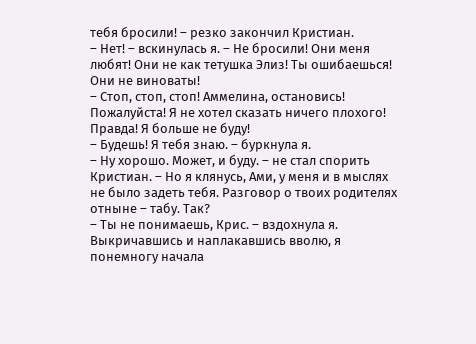тебя бросили! – резко закончил Кристиан.
– Нет! – вскинулась я. – Не бросили! Они меня любят! Они не как тетушка Элиз! Ты ошибаешься! Они не виноваты!
– Стоп, стоп, стоп! Аммелина, остановись! Пожалуйста! Я не хотел сказать ничего плохого! Правда! Я больше не буду!
– Будешь! Я тебя знаю. – буркнула я.
– Ну хорошо. Может, и буду. – не стал спорить Кристиан. – Но я клянусь, Ами, у меня и в мыслях не было задеть тебя. Разговор о твоих родителях отныне – табу. Так?
– Ты не понимаешь, Крис. – вздохнула я.
Выкричавшись и наплакавшись вволю, я понемногу начала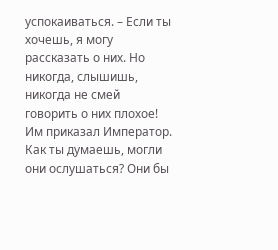успокаиваться. – Если ты хочешь, я могу рассказать о них. Но никогда, слышишь, никогда не смей говорить о них плохое! Им приказал Император. Как ты думаешь, могли они ослушаться? Они бы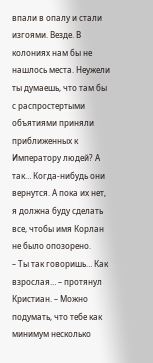впали в опалу и стали изгоями. Везде. В колониях нам бы не нашлось места. Неужели ты думаешь, что там бы с распростертыми объятиями приняли приближенных к Императору людей? А так… Когда-нибудь они вернутся. А пока их нет, я должна буду сделать все, чтобы имя Корлан не было опозорено.
– Ты так говоришь… Как взрослая… – протянул Кристиан. – Можно подумать, что тебе как минимум несколько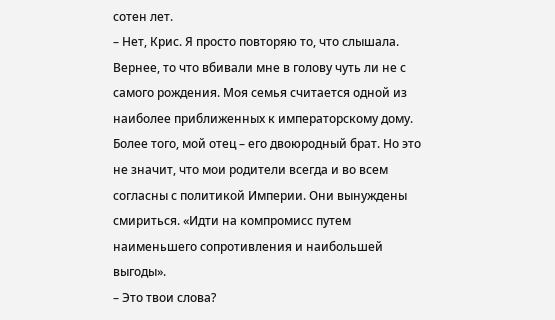сотен лет.
– Нет, Крис. Я просто повторяю то, что слышала. Вернее, то что вбивали мне в голову чуть ли не с самого рождения. Моя семья считается одной из наиболее приближенных к императорскому дому. Более того, мой отец – его двоюродный брат. Но это не значит, что мои родители всегда и во всем согласны с политикой Империи. Они вынуждены смириться. «Идти на компромисс путем наименьшего сопротивления и наибольшей выгоды».
– Это твои слова?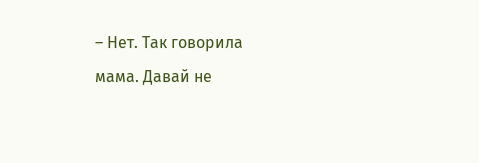– Нет. Так говорила мама. Давай не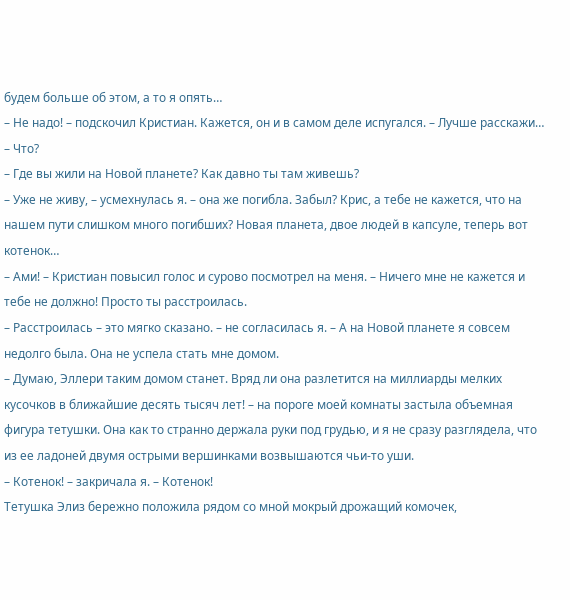будем больше об этом, а то я опять…
– Не надо! – подскочил Кристиан. Кажется, он и в самом деле испугался. – Лучше расскажи…
– Что?
– Где вы жили на Новой планете? Как давно ты там живешь?
– Уже не живу, – усмехнулась я. – она же погибла. Забыл? Крис, а тебе не кажется, что на нашем пути слишком много погибших? Новая планета, двое людей в капсуле, теперь вот котенок…
– Ами! – Кристиан повысил голос и сурово посмотрел на меня. – Ничего мне не кажется и тебе не должно! Просто ты расстроилась.
– Расстроилась – это мягко сказано. – не согласилась я. – А на Новой планете я совсем недолго была. Она не успела стать мне домом.
– Думаю, Эллери таким домом станет. Вряд ли она разлетится на миллиарды мелких кусочков в ближайшие десять тысяч лет! – на пороге моей комнаты застыла объемная фигура тетушки. Она как то странно держала руки под грудью, и я не сразу разглядела, что из ее ладоней двумя острыми вершинками возвышаются чьи-то уши.
– Котенок! – закричала я. – Котенок!
Тетушка Элиз бережно положила рядом со мной мокрый дрожащий комочек,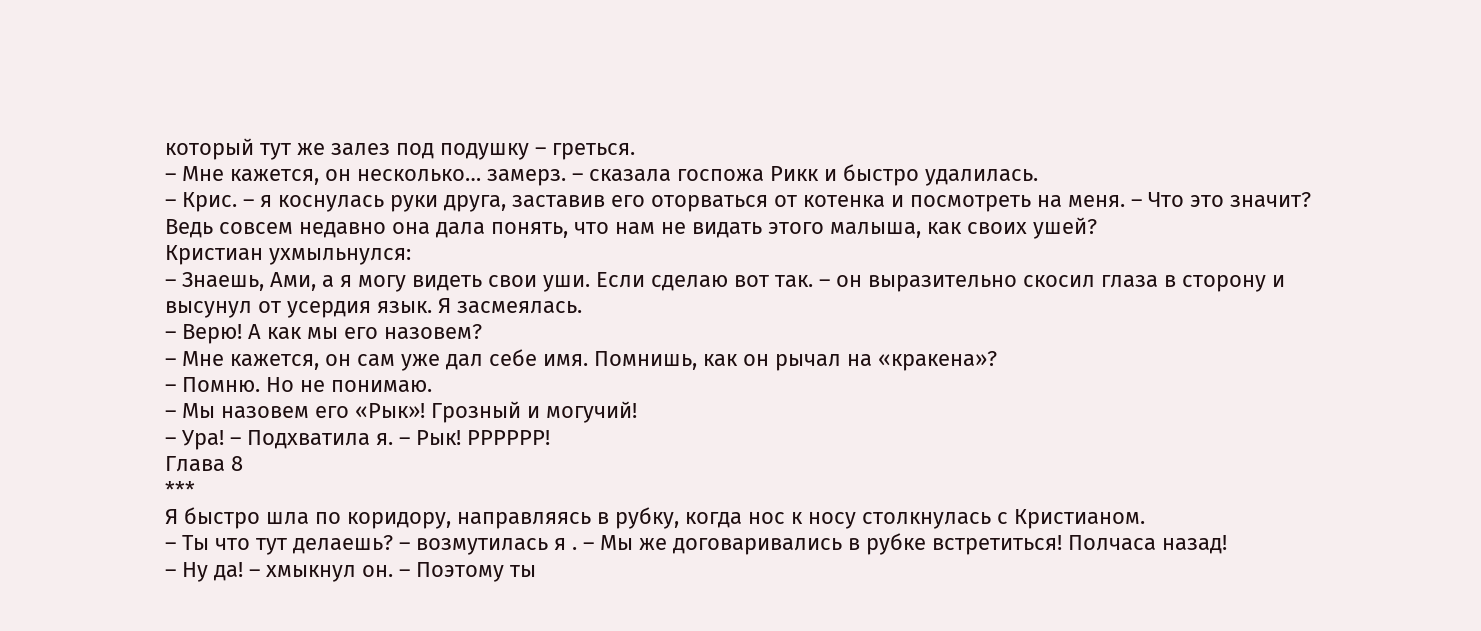который тут же залез под подушку – греться.
– Мне кажется, он несколько… замерз. – сказала госпожа Рикк и быстро удалилась.
– Крис. – я коснулась руки друга, заставив его оторваться от котенка и посмотреть на меня. – Что это значит? Ведь совсем недавно она дала понять, что нам не видать этого малыша, как своих ушей?
Кристиан ухмыльнулся:
– Знаешь, Ами, а я могу видеть свои уши. Если сделаю вот так. – он выразительно скосил глаза в сторону и высунул от усердия язык. Я засмеялась.
– Верю! А как мы его назовем?
– Мне кажется, он сам уже дал себе имя. Помнишь, как он рычал на «кракена»?
– Помню. Но не понимаю.
– Мы назовем его «Рык»! Грозный и могучий!
– Ура! – Подхватила я. – Рык! РРРРРР!
Глава 8
***
Я быстро шла по коридору, направляясь в рубку, когда нос к носу столкнулась с Кристианом.
– Ты что тут делаешь? – возмутилась я . – Мы же договаривались в рубке встретиться! Полчаса назад!
– Ну да! – хмыкнул он. – Поэтому ты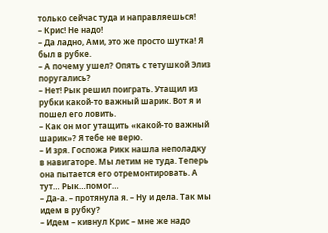только сейчас туда и направляешься!
– Крис! Не надо!
– Да ладно, Ами, это же просто шутка! Я был в рубке.
– А почему ушел? Опять с тетушкой Элиз поругались?
– Нет! Рык решил поиграть. Утащил из рубки какой-то важный шарик. Вот я и пошел его ловить.
– Как он мог утащить «какой-то важный шарик»? Я тебе не верю.
– И зря. Госпожа Рикк нашла неполадку в навигаторе. Мы летим не туда. Теперь она пытается его отремонтировать. А тут… Рык…помог…
– Да-а. – протянула я. – Ну и дела. Так мы идем в рубку?
– Идем – кивнул Крис – мне же надо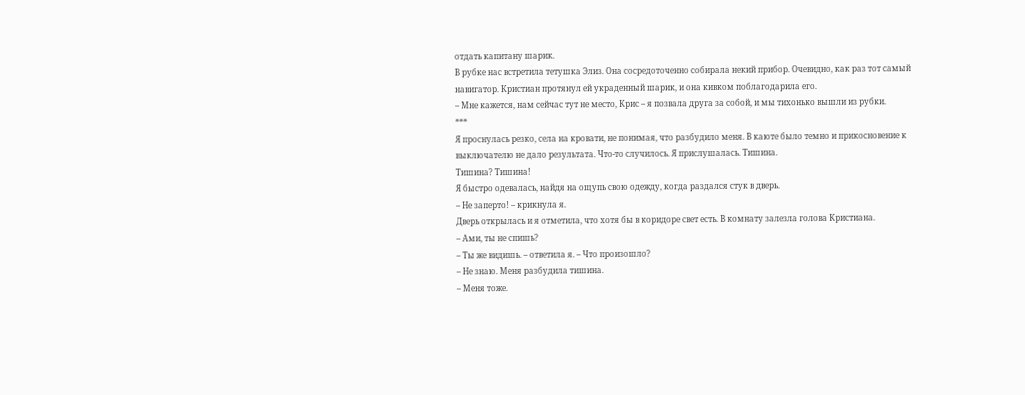отдать капитану шарик.
В рубке нас встретила тетушка Элиз. Она сосредоточенно собирала некий прибор. Очевидно, как раз тот самый навигатор. Кристиан протянул ей украденный шарик, и она кивком поблагодарила его.
– Мне кажется, нам сейчас тут не место, Крис – я позвала друга за собой, и мы тихонько вышли из рубки.
***
Я проснулась резко, села на кровати, не понимая, что разбудило меня. В каюте было темно и прикосновение к выключателю не дало результата. Что-то случилось. Я прислушалась. Тишина.
Тишина? Тишина!
Я быстро одевалась, найдя на ощупь свою одежду, когда раздался стук в дверь.
– Не заперто! – крикнула я.
Дверь открылась и я отметила, что хотя бы в коридоре свет есть. В комнату залезла голова Кристиана.
– Ами, ты не спишь?
– Ты же видишь. – ответила я. – Что произошло?
– Не знаю. Меня разбудила тишина.
– Меня тоже.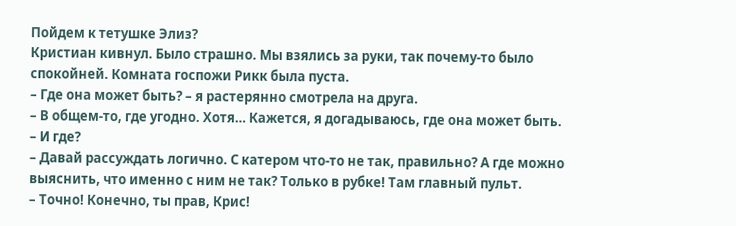Пойдем к тетушке Элиз?
Кристиан кивнул. Было страшно. Мы взялись за руки, так почему-то было спокойней. Комната госпожи Рикк была пуста.
– Где она может быть? – я растерянно смотрела на друга.
– В общем-то, где угодно. Хотя… Кажется, я догадываюсь, где она может быть.
– И где?
– Давай рассуждать логично. С катером что-то не так, правильно? А где можно выяснить, что именно с ним не так? Только в рубке! Там главный пульт.
– Точно! Конечно, ты прав, Крис!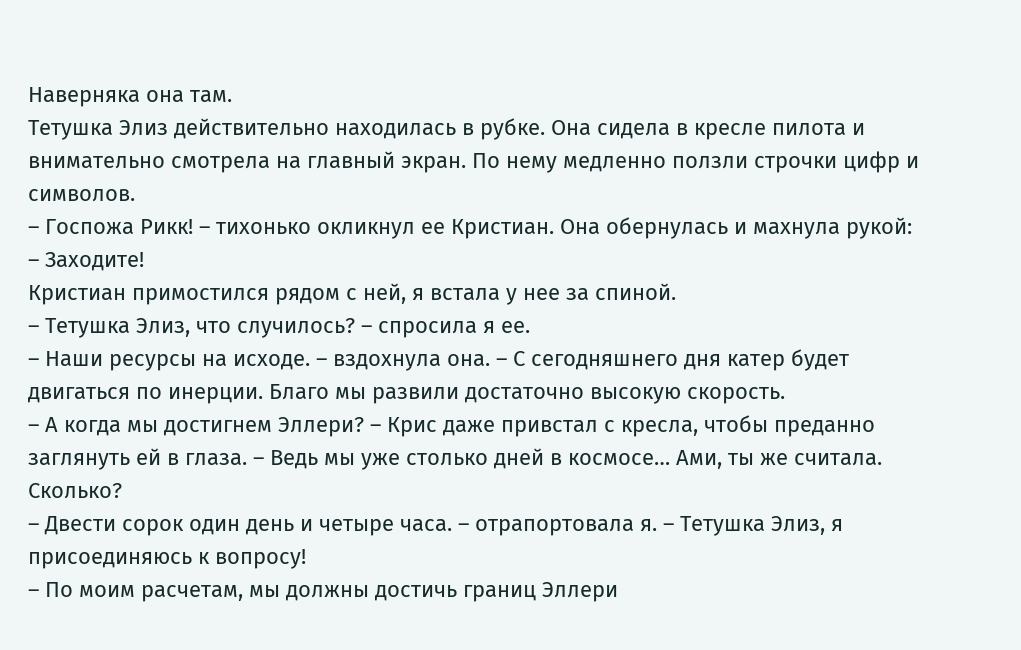Наверняка она там.
Тетушка Элиз действительно находилась в рубке. Она сидела в кресле пилота и внимательно смотрела на главный экран. По нему медленно ползли строчки цифр и символов.
– Госпожа Рикк! – тихонько окликнул ее Кристиан. Она обернулась и махнула рукой:
– Заходите!
Кристиан примостился рядом с ней, я встала у нее за спиной.
– Тетушка Элиз, что случилось? – спросила я ее.
– Наши ресурсы на исходе. – вздохнула она. – С сегодняшнего дня катер будет двигаться по инерции. Благо мы развили достаточно высокую скорость.
– А когда мы достигнем Эллери? – Крис даже привстал с кресла, чтобы преданно заглянуть ей в глаза. – Ведь мы уже столько дней в космосе… Ами, ты же считала. Сколько?
– Двести сорок один день и четыре часа. – отрапортовала я. – Тетушка Элиз, я присоединяюсь к вопросу!
– По моим расчетам, мы должны достичь границ Эллери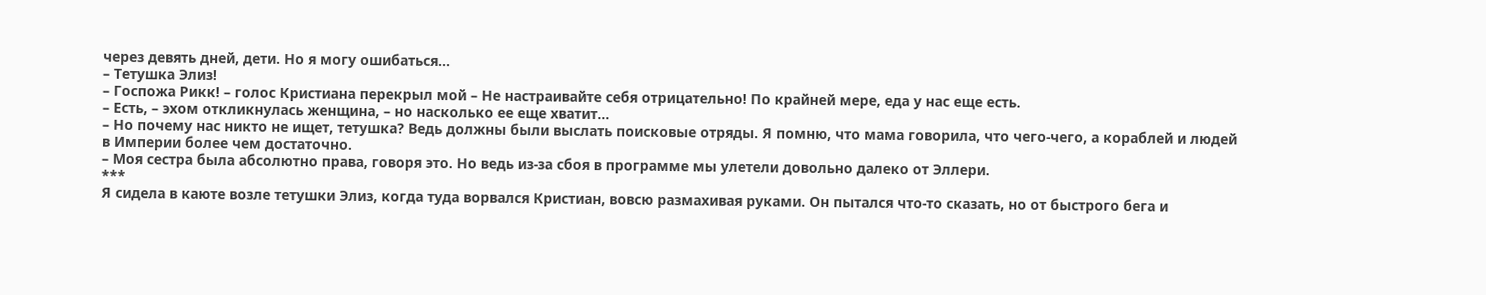через девять дней, дети. Но я могу ошибаться…
– Тетушка Элиз!
– Госпожа Рикк! – голос Кристиана перекрыл мой – Не настраивайте себя отрицательно! По крайней мере, еда у нас еще есть.
– Есть, – эхом откликнулась женщина, – но насколько ее еще хватит…
– Но почему нас никто не ищет, тетушка? Ведь должны были выслать поисковые отряды. Я помню, что мама говорила, что чего-чего, а кораблей и людей в Империи более чем достаточно.
– Моя сестра была абсолютно права, говоря это. Но ведь из-за сбоя в программе мы улетели довольно далеко от Эллери.
***
Я сидела в каюте возле тетушки Элиз, когда туда ворвался Кристиан, вовсю размахивая руками. Он пытался что-то сказать, но от быстрого бега и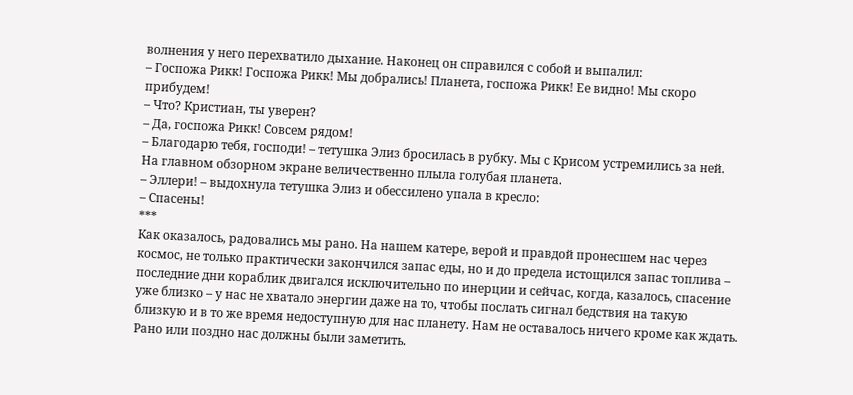волнения у него перехватило дыхание. Наконец он справился с собой и выпалил:
– Госпожа Рикк! Госпожа Рикк! Мы добрались! Планета, госпожа Рикк! Ее видно! Мы скоро прибудем!
– Что? Кристиан, ты уверен?
– Да, госпожа Рикк! Совсем рядом!
– Благодарю тебя, господи! – тетушка Элиз бросилась в рубку. Мы с Крисом устремились за ней.
На главном обзорном экране величественно плыла голубая планета.
– Эллери! – выдохнула тетушка Элиз и обессилено упала в кресло:
– Спасены!
***
Как оказалось, радовались мы рано. На нашем катере, верой и правдой пронесшем нас через космос, не только практически закончился запас еды, но и до предела истощился запас топлива – последние дни кораблик двигался исключительно по инерции и сейчас, когда, казалось, спасение уже близко – у нас не хватало энергии даже на то, чтобы послать сигнал бедствия на такую близкую и в то же время недоступную для нас планету. Нам не оставалось ничего кроме как ждать. Рано или поздно нас должны были заметить.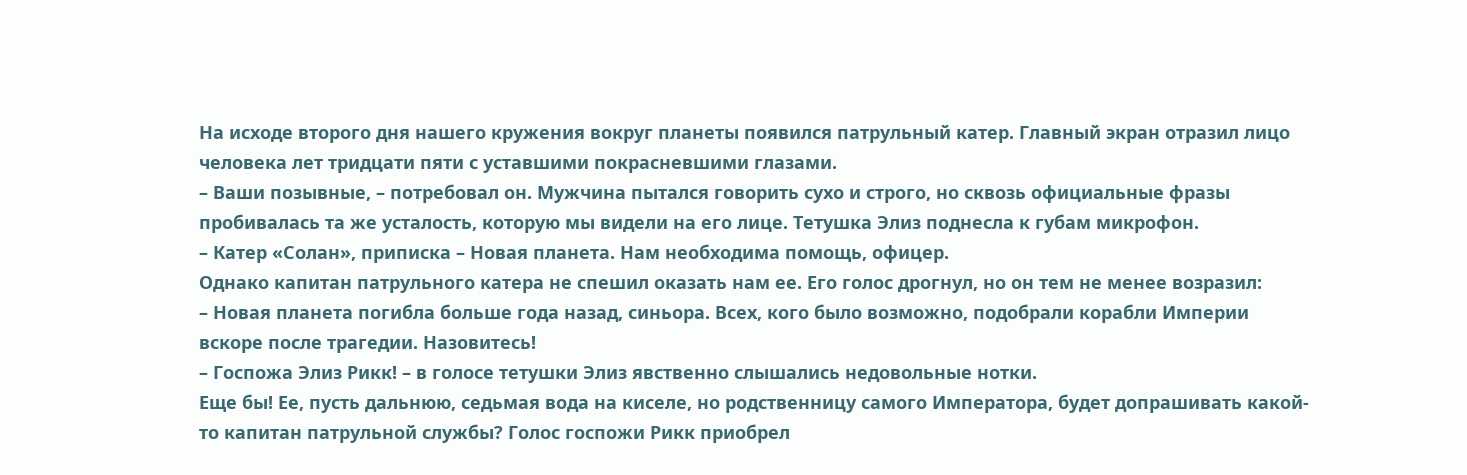На исходе второго дня нашего кружения вокруг планеты появился патрульный катер. Главный экран отразил лицо человека лет тридцати пяти с уставшими покрасневшими глазами.
– Ваши позывные, – потребовал он. Мужчина пытался говорить сухо и строго, но сквозь официальные фразы пробивалась та же усталость, которую мы видели на его лице. Тетушка Элиз поднесла к губам микрофон.
– Катер «Солан», приписка – Новая планета. Нам необходима помощь, офицер.
Однако капитан патрульного катера не спешил оказать нам ее. Его голос дрогнул, но он тем не менее возразил:
– Новая планета погибла больше года назад, синьора. Всех, кого было возможно, подобрали корабли Империи вскоре после трагедии. Назовитесь!
– Госпожа Элиз Рикк! – в голосе тетушки Элиз явственно слышались недовольные нотки.
Еще бы! Ее, пусть дальнюю, седьмая вода на киселе, но родственницу самого Императора, будет допрашивать какой-то капитан патрульной службы? Голос госпожи Рикк приобрел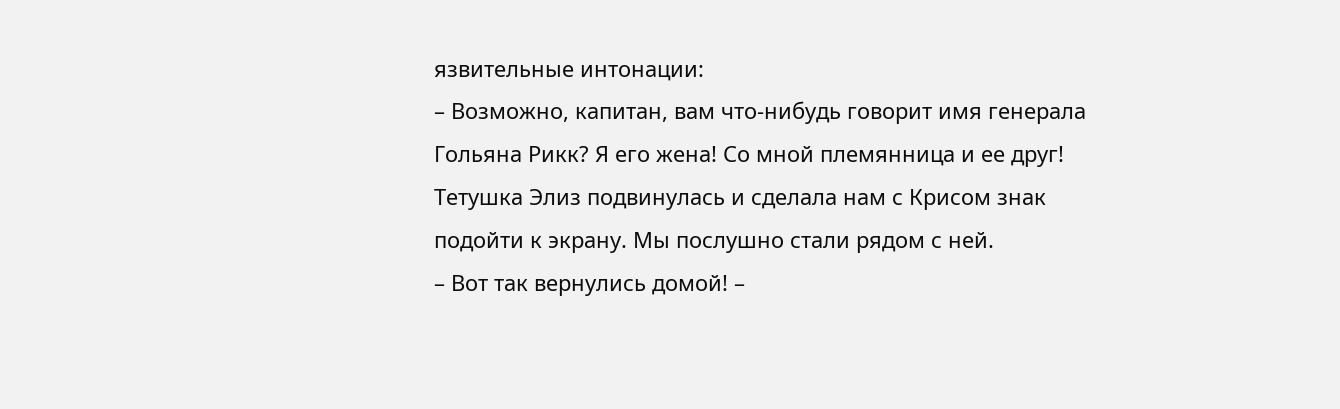язвительные интонации:
– Возможно, капитан, вам что-нибудь говорит имя генерала Гольяна Рикк? Я его жена! Со мной племянница и ее друг!
Тетушка Элиз подвинулась и сделала нам с Крисом знак подойти к экрану. Мы послушно стали рядом с ней.
– Вот так вернулись домой! –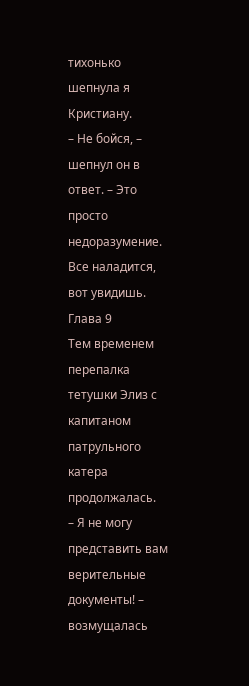тихонько шепнула я Кристиану.
– Не бойся, – шепнул он в ответ. – Это просто недоразумение. Все наладится, вот увидишь.
Глава 9
Тем временем перепалка тетушки Элиз с капитаном патрульного катера продолжалась.
– Я не могу представить вам верительные документы! – возмущалась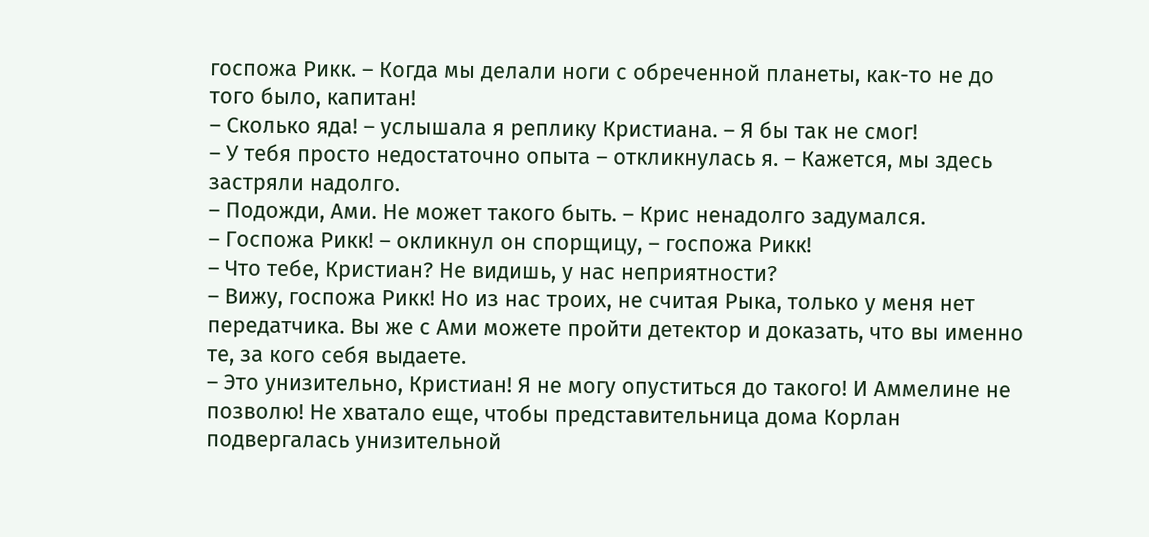госпожа Рикк. – Когда мы делали ноги с обреченной планеты, как-то не до того было, капитан!
– Сколько яда! – услышала я реплику Кристиана. – Я бы так не смог!
– У тебя просто недостаточно опыта – откликнулась я. – Кажется, мы здесь застряли надолго.
– Подожди, Ами. Не может такого быть. – Крис ненадолго задумался.
– Госпожа Рикк! – окликнул он спорщицу, – госпожа Рикк!
– Что тебе, Кристиан? Не видишь, у нас неприятности?
– Вижу, госпожа Рикк! Но из нас троих, не считая Рыка, только у меня нет передатчика. Вы же с Ами можете пройти детектор и доказать, что вы именно те, за кого себя выдаете.
– Это унизительно, Кристиан! Я не могу опуститься до такого! И Аммелине не позволю! Не хватало еще, чтобы представительница дома Корлан подвергалась унизительной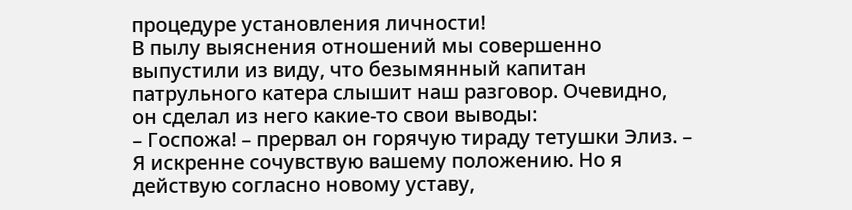процедуре установления личности!
В пылу выяснения отношений мы совершенно выпустили из виду, что безымянный капитан патрульного катера слышит наш разговор. Очевидно, он сделал из него какие-то свои выводы:
– Госпожа! – прервал он горячую тираду тетушки Элиз. – Я искренне сочувствую вашему положению. Но я действую согласно новому уставу,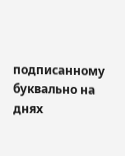подписанному буквально на днях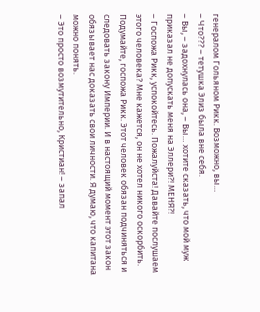генералом Гольяном Рикк. Возможно, вы…
– Что??? – тетушка Элиз была вне себя.
– Вы, – задохнулась она, – Вы… хотите сказать, что мой муж приказал не допускать меня на Эллери?! МЕНЯ?!
– Госпожа Рикк, успокойтесь. Пожалуйста! Давайте послушаем этого человека? Мне кажется, он не хотел никого оскорбить. Подумайте, госпожа Рикк. Этот человек обязан подчиняться и следовать закону Империи. И в настоящий момент этот закон обязывает нас доказать свои личности. Я думаю, что капитана можно понять.
– Это просто возмутительно, Кристиан! – запал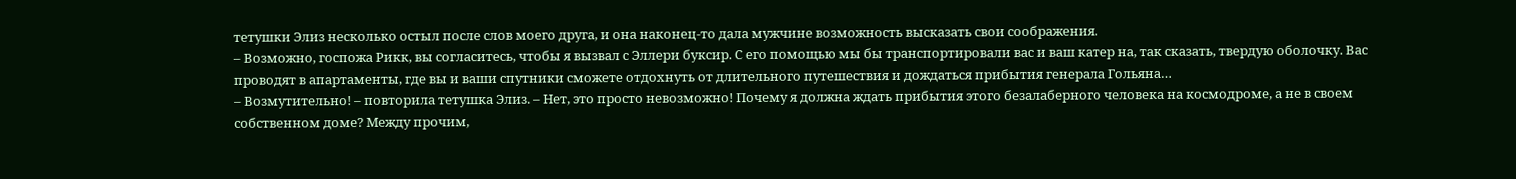тетушки Элиз несколько остыл после слов моего друга, и она наконец-то дала мужчине возможность высказать свои соображения.
– Возможно, госпожа Рикк, вы согласитесь, чтобы я вызвал с Эллери буксир. С его помощью мы бы транспортировали вас и ваш катер на, так сказать, твердую оболочку. Вас проводят в апартаменты, где вы и ваши спутники сможете отдохнуть от длительного путешествия и дождаться прибытия генерала Гольяна…
– Возмутительно! – повторила тетушка Элиз. – Нет, это просто невозможно! Почему я должна ждать прибытия этого безалаберного человека на космодроме, а не в своем собственном доме? Между прочим,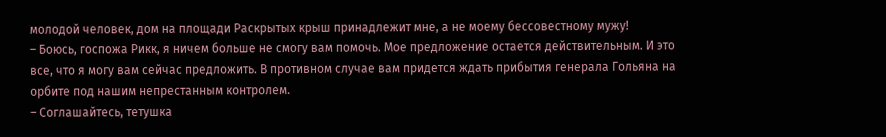молодой человек, дом на площади Раскрытых крыш принадлежит мне, а не моему бессовестному мужу!
– Боюсь, госпожа Рикк, я ничем больше не смогу вам помочь. Мое предложение остается действительным. И это все, что я могу вам сейчас предложить. В противном случае вам придется ждать прибытия генерала Гольяна на орбите под нашим непрестанным контролем.
– Соглашайтесь, тетушка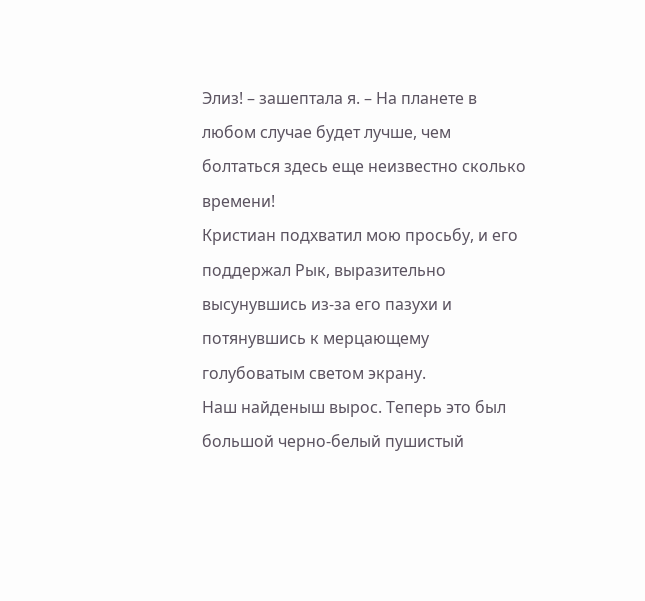Элиз! – зашептала я. – На планете в любом случае будет лучше, чем болтаться здесь еще неизвестно сколько времени!
Кристиан подхватил мою просьбу, и его поддержал Рык, выразительно высунувшись из-за его пазухи и потянувшись к мерцающему голубоватым светом экрану.
Наш найденыш вырос. Теперь это был большой черно-белый пушистый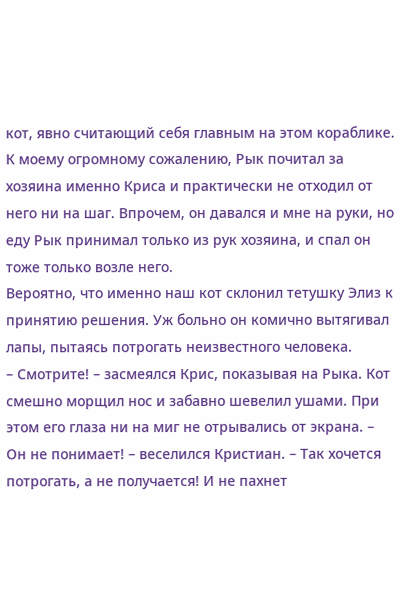кот, явно считающий себя главным на этом кораблике. К моему огромному сожалению, Рык почитал за хозяина именно Криса и практически не отходил от него ни на шаг. Впрочем, он давался и мне на руки, но еду Рык принимал только из рук хозяина, и спал он тоже только возле него.
Вероятно, что именно наш кот склонил тетушку Элиз к принятию решения. Уж больно он комично вытягивал лапы, пытаясь потрогать неизвестного человека.
– Смотрите! – засмеялся Крис, показывая на Рыка. Кот смешно морщил нос и забавно шевелил ушами. При этом его глаза ни на миг не отрывались от экрана. – Он не понимает! – веселился Кристиан. – Так хочется потрогать, а не получается! И не пахнет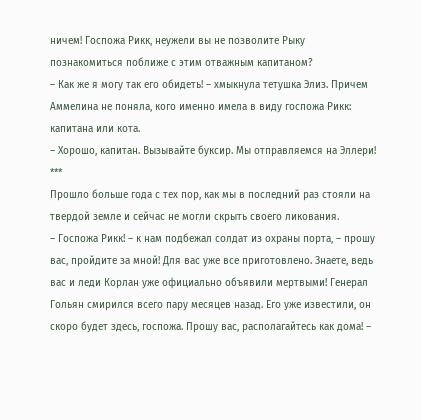ничем! Госпожа Рикк, неужели вы не позволите Рыку познакомиться поближе с этим отважным капитаном?
– Как же я могу так его обидеть! – хмыкнула тетушка Элиз. Причем Аммелина не поняла, кого именно имела в виду госпожа Рикк: капитана или кота.
– Хорошо, капитан. Вызывайте буксир. Мы отправляемся на Эллери!
***
Прошло больше года с тех пор, как мы в последний раз стояли на твердой земле и сейчас не могли скрыть своего ликования.
– Госпожа Рикк! – к нам подбежал солдат из охраны порта, – прошу вас, пройдите за мной! Для вас уже все приготовлено. Знаете, ведь вас и леди Корлан уже официально объявили мертвыми! Генерал Гольян смирился всего пару месяцев назад. Его уже известили, он скоро будет здесь, госпожа. Прошу вас, располагайтесь как дома! –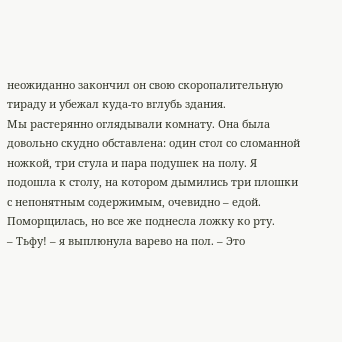неожиданно закончил он свою скоропалительную тираду и убежал куда-то вглубь здания.
Мы растерянно оглядывали комнату. Она была довольно скудно обставлена: один стол со сломанной ножкой, три стула и пара подушек на полу. Я подошла к столу, на котором дымились три плошки с непонятным содержимым, очевидно – едой. Поморщилась, но все же поднесла ложку ко рту.
– Тьфу! – я выплюнула варево на пол. – Это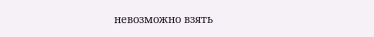невозможно взять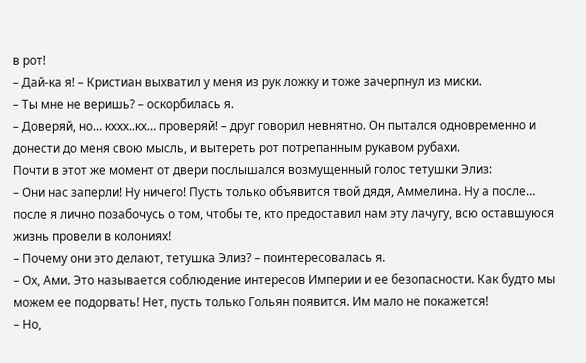в рот!
– Дай-ка я! – Кристиан выхватил у меня из рук ложку и тоже зачерпнул из миски.
– Ты мне не веришь? – оскорбилась я.
– Доверяй, но… кххх..кх… проверяй! – друг говорил невнятно. Он пытался одновременно и донести до меня свою мысль, и вытереть рот потрепанным рукавом рубахи.
Почти в этот же момент от двери послышался возмущенный голос тетушки Элиз:
– Они нас заперли! Ну ничего! Пусть только объявится твой дядя, Аммелина. Ну а после… после я лично позабочусь о том, чтобы те, кто предоставил нам эту лачугу, всю оставшуюся жизнь провели в колониях!
– Почему они это делают, тетушка Элиз? – поинтересовалась я.
– Ох, Ами. Это называется соблюдение интересов Империи и ее безопасности. Как будто мы можем ее подорвать! Нет, пусть только Гольян появится. Им мало не покажется!
– Но,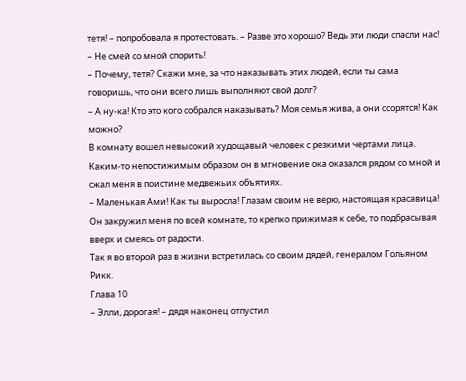тетя! – попробовала я протестовать. – Разве это хорошо? Ведь эти люди спасли нас!
– Не смей со мной спорить!
– Почему, тетя? Скажи мне, за что наказывать этих людей, если ты сама говоришь, что они всего лишь выполняют свой долг?
– А ну-ка! Кто это кого собрался наказывать? Моя семья жива, а они ссорятся! Как можно?
В комнату вошел невысокий худощавый человек с резкими чертами лица. Каким-то непостижимым образом он в мгновение ока оказался рядом со мной и сжал меня в поистине медвежьих объятиях.
– Маленькая Ами! Как ты выросла! Глазам своим не верю, настоящая красавица!
Он закружил меня по всей комнате, то крепко прижимая к себе, то подбрасывая вверх и смеясь от радости.
Так я во второй раз в жизни встретилась со своим дядей, генералом Гольяном Рикк.
Глава 10
– Элли, дорогая! – дядя наконец отпустил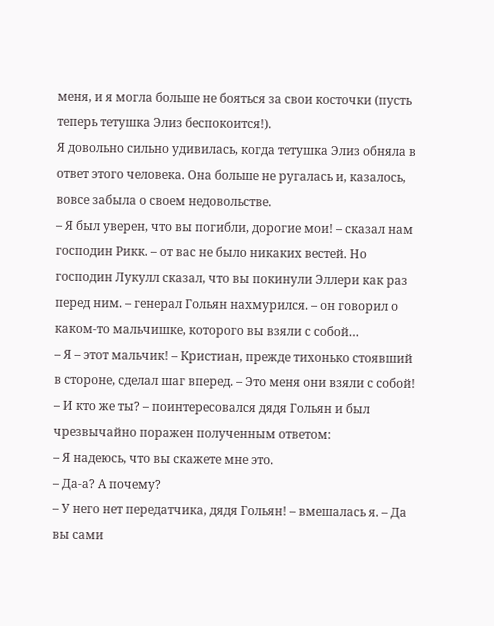меня, и я могла больше не бояться за свои косточки (пусть теперь тетушка Элиз беспокоится!).
Я довольно сильно удивилась, когда тетушка Элиз обняла в ответ этого человека. Она больше не ругалась и, казалось, вовсе забыла о своем недовольстве.
– Я был уверен, что вы погибли, дорогие мои! – сказал нам господин Рикк. – от вас не было никаких вестей. Но господин Лукулл сказал, что вы покинули Эллери как раз перед ним. – генерал Гольян нахмурился. – он говорил о каком-то мальчишке, которого вы взяли с собой…
– Я – этот мальчик! – Кристиан, прежде тихонько стоявший в стороне, сделал шаг вперед. – Это меня они взяли с собой!
– И кто же ты? – поинтересовался дядя Гольян и был чрезвычайно поражен полученным ответом:
– Я надеюсь, что вы скажете мне это.
– Да-а? А почему?
– У него нет передатчика, дядя Гольян! – вмешалась я. – Да вы сами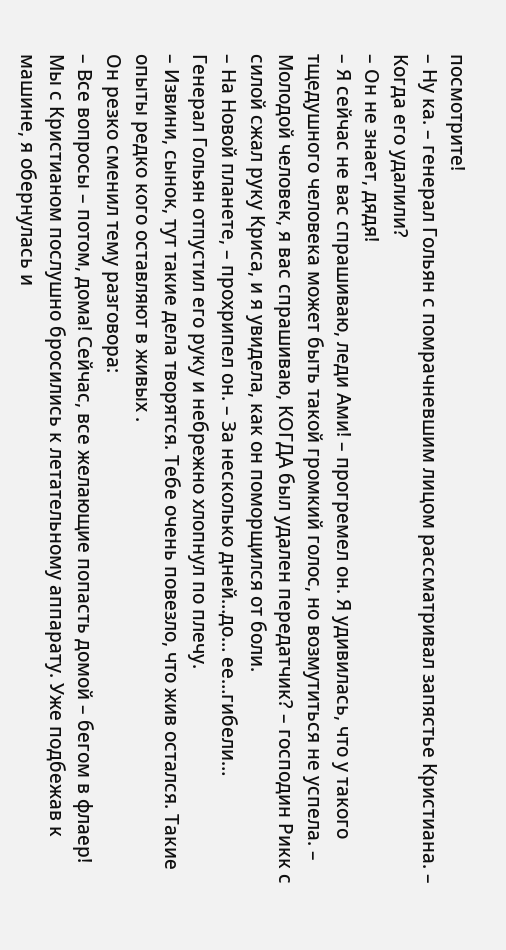посмотрите!
– Ну ка. – генерал Гольян с помрачневшим лицом рассматривал запястье Кристиана. – Когда его удалили?
– Он не знает, дядя!
– Я сейчас не вас спрашиваю, леди Ами! – прогремел он. Я удивилась, что у такого тщедушного человека может быть такой громкий голос, но возмутиться не успела. – Молодой человек, я вас спрашиваю, КОГДА был удален передатчик? – господин Рикк с силой сжал руку Криса, и я увидела, как он поморщился от боли.
– На Новой планете, – прохрипел он. – За несколько дней…до… ее…гибели…
Генерал Гольян отпустил его руку и небрежно хлопнул по плечу.
– Извини, сынок, тут такие дела творятся. Тебе очень повезло, что жив остался. Такие опыты редко кого оставляют в живых .
Он резко сменил тему разговора:
– Все вопросы – потом, дома! Сейчас, все желающие попасть домой – бегом в флаер!
Мы с Кристианом послушно бросились к летательному аппарату. Уже подбежав к машине, я обернулась и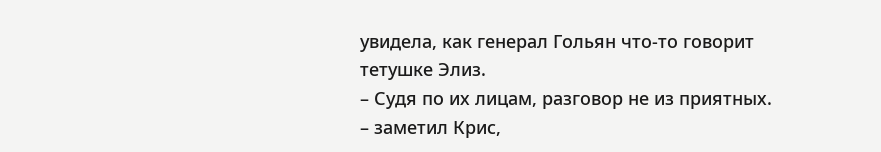увидела, как генерал Гольян что-то говорит тетушке Элиз.
– Судя по их лицам, разговор не из приятных. – заметил Крис,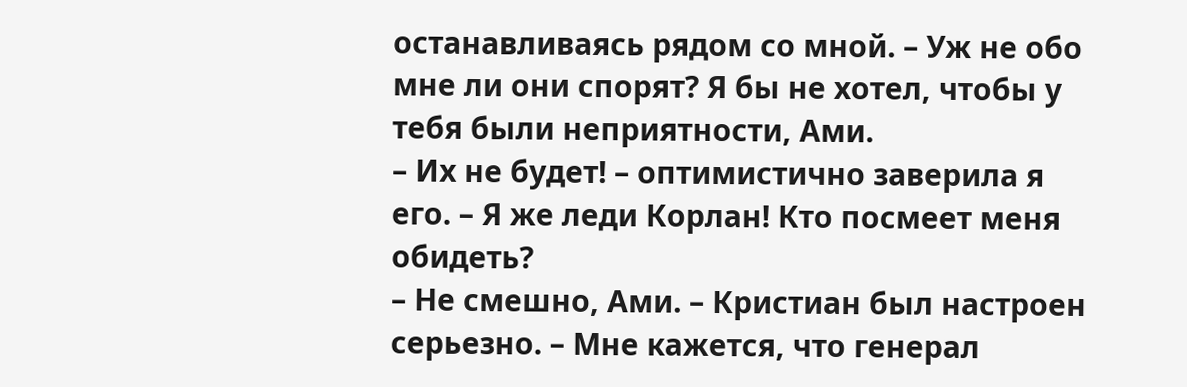останавливаясь рядом со мной. – Уж не обо мне ли они спорят? Я бы не хотел, чтобы у тебя были неприятности, Ами.
– Их не будет! – оптимистично заверила я его. – Я же леди Корлан! Кто посмеет меня обидеть?
– Не смешно, Ами. – Кристиан был настроен серьезно. – Мне кажется, что генерал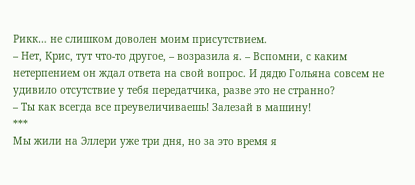Рикк… не слишком доволен моим присутствием.
– Нет, Крис, тут что-то другое, – возразила я. – Вспомни, с каким нетерпением он ждал ответа на свой вопрос. И дядю Гольяна совсем не удивило отсутствие у тебя передатчика, разве это не странно?
– Ты как всегда все преувеличиваешь! Залезай в машину!
***
Мы жили на Эллери уже три дня, но за это время я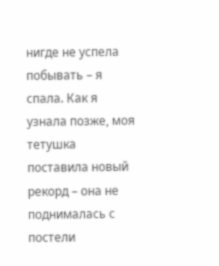нигде не успела побывать – я спала. Как я узнала позже, моя тетушка поставила новый рекорд – она не поднималась с постели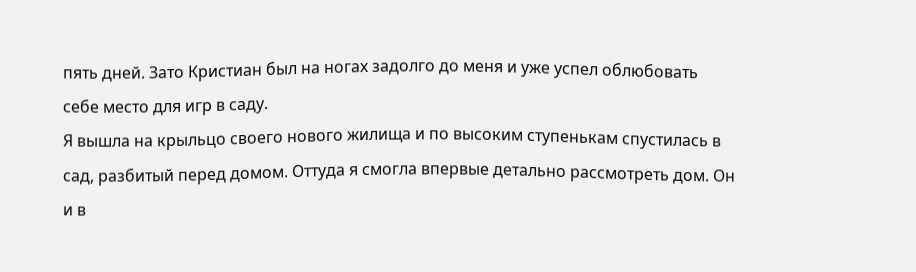пять дней. Зато Кристиан был на ногах задолго до меня и уже успел облюбовать себе место для игр в саду.
Я вышла на крыльцо своего нового жилища и по высоким ступенькам спустилась в сад, разбитый перед домом. Оттуда я смогла впервые детально рассмотреть дом. Он и в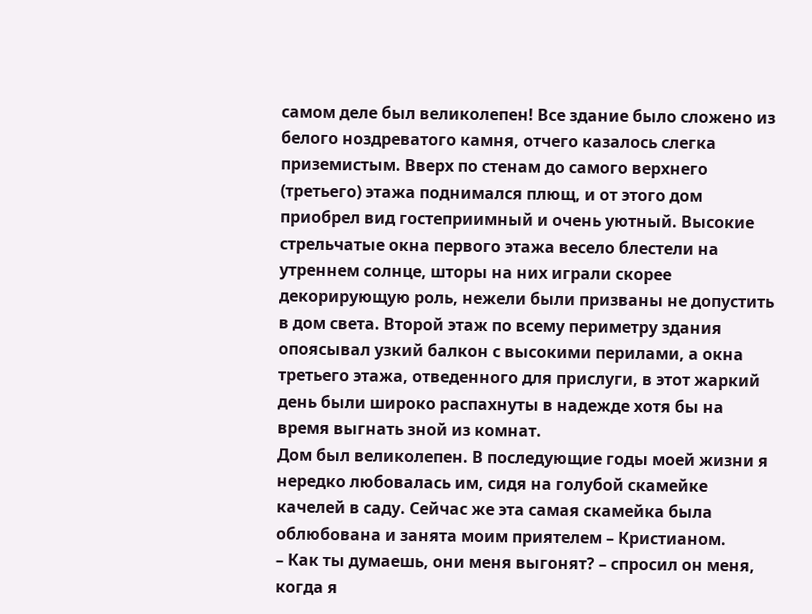самом деле был великолепен! Все здание было сложено из белого ноздреватого камня, отчего казалось слегка приземистым. Вверх по стенам до самого верхнего (третьего) этажа поднимался плющ, и от этого дом приобрел вид гостеприимный и очень уютный. Высокие стрельчатые окна первого этажа весело блестели на утреннем солнце, шторы на них играли скорее декорирующую роль, нежели были призваны не допустить в дом света. Второй этаж по всему периметру здания опоясывал узкий балкон с высокими перилами, а окна третьего этажа, отведенного для прислуги, в этот жаркий день были широко распахнуты в надежде хотя бы на время выгнать зной из комнат.
Дом был великолепен. В последующие годы моей жизни я нередко любовалась им, сидя на голубой скамейке качелей в саду. Сейчас же эта самая скамейка была облюбована и занята моим приятелем – Кристианом.
– Как ты думаешь, они меня выгонят? – спросил он меня, когда я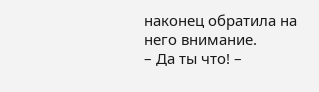наконец обратила на него внимание.
– Да ты что! –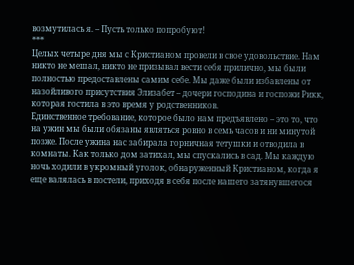возмутилась я. – Пусть только попробуют!
***
Целых четыре дня мы с Кристианом провели в свое удовольствие. Нам никто не мешал, никто не призывал вести себя прилично, мы были полностью предоставлены самим себе. Мы даже были избавлены от назойливого присутствия Элизабет – дочери господина и госпожи Рикк, которая гостила в это время у родственников.
Единственное требование, которое было нам предъявлено – это то, что на ужин мы были обязаны являться ровно в семь часов и ни минутой позже. После ужина нас забирала горничная тетушки и отводила в комнаты. Как только дом затихал, мы спускались в сад. Мы каждую ночь ходили в укромный уголок, обнаруженный Кристианом, когда я еще валялась в постели, приходя в себя после нашего затянувшегося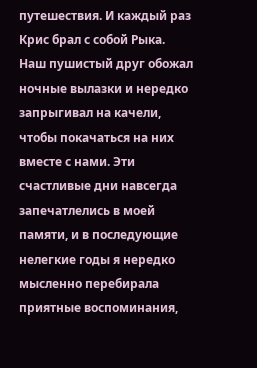путешествия. И каждый раз Крис брал с собой Рыка.
Наш пушистый друг обожал ночные вылазки и нередко запрыгивал на качели, чтобы покачаться на них вместе с нами. Эти счастливые дни навсегда запечатлелись в моей памяти, и в последующие нелегкие годы я нередко мысленно перебирала приятные воспоминания,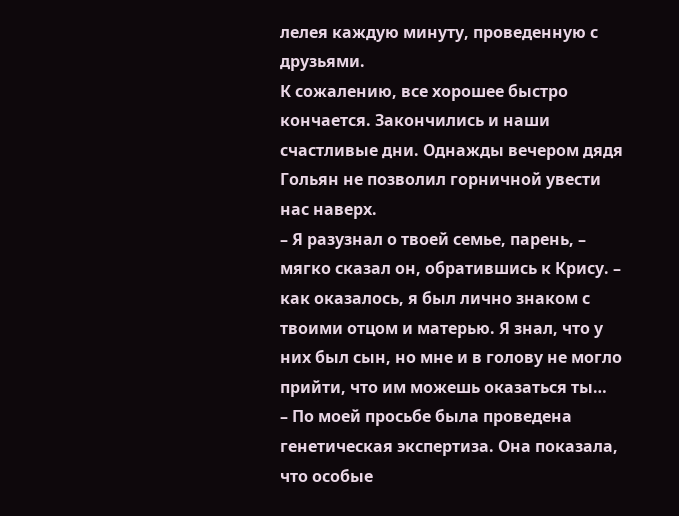лелея каждую минуту, проведенную с друзьями.
К сожалению, все хорошее быстро кончается. Закончились и наши счастливые дни. Однажды вечером дядя Гольян не позволил горничной увести нас наверх.
– Я разузнал о твоей семье, парень, – мягко сказал он, обратившись к Крису. – как оказалось, я был лично знаком с твоими отцом и матерью. Я знал, что у них был сын, но мне и в голову не могло прийти, что им можешь оказаться ты…
– По моей просьбе была проведена генетическая экспертиза. Она показала, что особые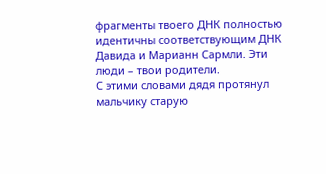фрагменты твоего ДНК полностью идентичны соответствующим ДНК Давида и Марианн Сармли. Эти люди – твои родители.
С этими словами дядя протянул мальчику старую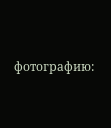фотографию: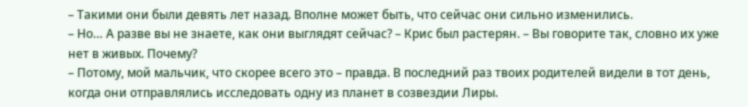– Такими они были девять лет назад. Вполне может быть, что сейчас они сильно изменились.
– Но… А разве вы не знаете, как они выглядят сейчас? – Крис был растерян. – Вы говорите так, словно их уже нет в живых. Почему?
– Потому, мой мальчик, что скорее всего это – правда. В последний раз твоих родителей видели в тот день, когда они отправлялись исследовать одну из планет в созвездии Лиры.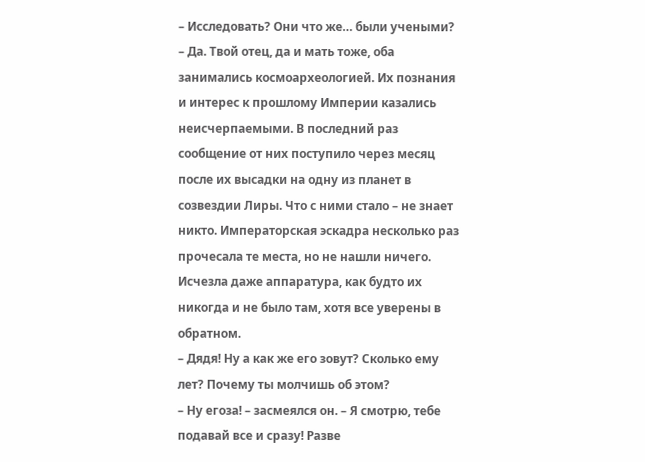– Исследовать? Они что же… были учеными?
– Да. Твой отец, да и мать тоже, оба занимались космоархеологией. Их познания и интерес к прошлому Империи казались неисчерпаемыми. В последний раз сообщение от них поступило через месяц после их высадки на одну из планет в созвездии Лиры. Что с ними стало – не знает никто. Императорская эскадра несколько раз прочесала те места, но не нашли ничего. Исчезла даже аппаратура, как будто их никогда и не было там, хотя все уверены в обратном.
– Дядя! Ну а как же его зовут? Сколько ему лет? Почему ты молчишь об этом?
– Ну егоза! – засмеялся он. – Я смотрю, тебе подавай все и сразу! Разве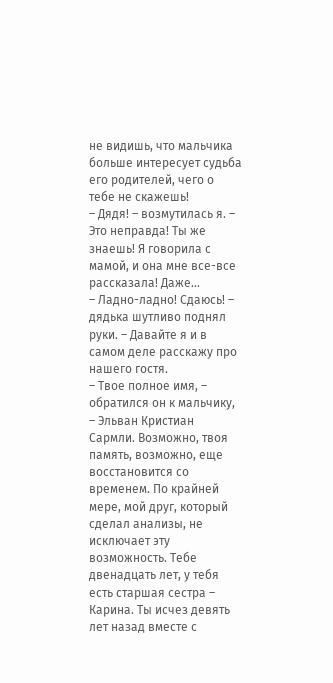не видишь, что мальчика больше интересует судьба его родителей, чего о тебе не скажешь!
– Дядя! – возмутилась я. – Это неправда! Ты же знаешь! Я говорила с мамой, и она мне все-все рассказала! Даже…
– Ладно-ладно! Сдаюсь! – дядька шутливо поднял руки. – Давайте я и в самом деле расскажу про нашего гостя.
– Твое полное имя, – обратился он к мальчику, – Эльван Кристиан Сармли. Возможно, твоя память, возможно, еще восстановится со временем. По крайней мере, мой друг, который сделал анализы, не исключает эту возможность. Тебе двенадцать лет, у тебя есть старшая сестра – Карина. Ты исчез девять лет назад вместе с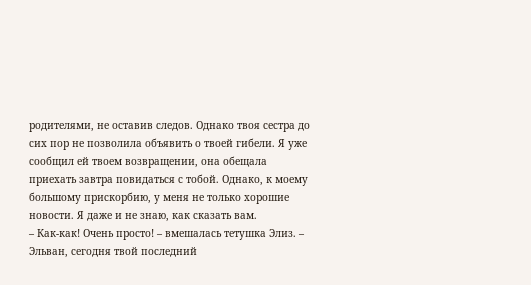родителями, не оставив следов. Однако твоя сестра до сих пор не позволила объявить о твоей гибели. Я уже сообщил ей твоем возвращении, она обещала приехать завтра повидаться с тобой. Однако, к моему большому прискорбию, у меня не только хорошие новости. Я даже и не знаю, как сказать вам.
– Как-как! Очень просто! – вмешалась тетушка Элиз. – Эльван, сегодня твой последний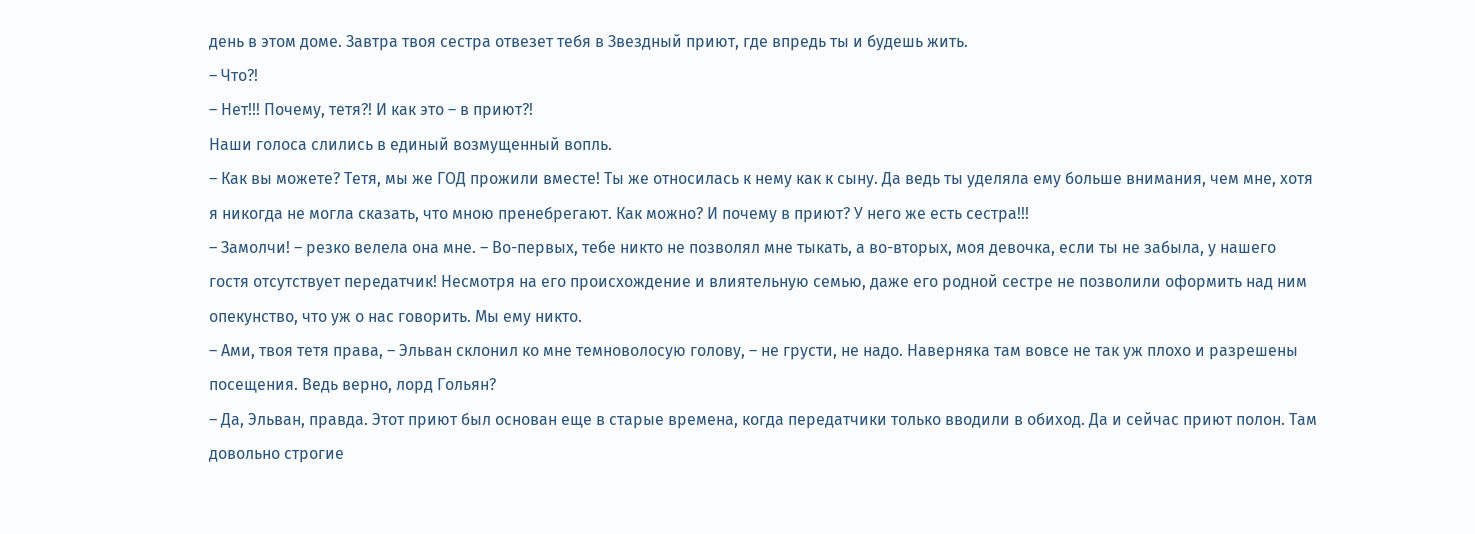день в этом доме. Завтра твоя сестра отвезет тебя в Звездный приют, где впредь ты и будешь жить.
– Что?!
– Нет!!! Почему, тетя?! И как это – в приют?!
Наши голоса слились в единый возмущенный вопль.
– Как вы можете? Тетя, мы же ГОД прожили вместе! Ты же относилась к нему как к сыну. Да ведь ты уделяла ему больше внимания, чем мне, хотя я никогда не могла сказать, что мною пренебрегают. Как можно? И почему в приют? У него же есть сестра!!!
– Замолчи! – резко велела она мне. – Во-первых, тебе никто не позволял мне тыкать, а во-вторых, моя девочка, если ты не забыла, у нашего гостя отсутствует передатчик! Несмотря на его происхождение и влиятельную семью, даже его родной сестре не позволили оформить над ним опекунство, что уж о нас говорить. Мы ему никто.
– Ами, твоя тетя права, – Эльван склонил ко мне темноволосую голову, – не грусти, не надо. Наверняка там вовсе не так уж плохо и разрешены посещения. Ведь верно, лорд Гольян?
– Да, Эльван, правда. Этот приют был основан еще в старые времена, когда передатчики только вводили в обиход. Да и сейчас приют полон. Там довольно строгие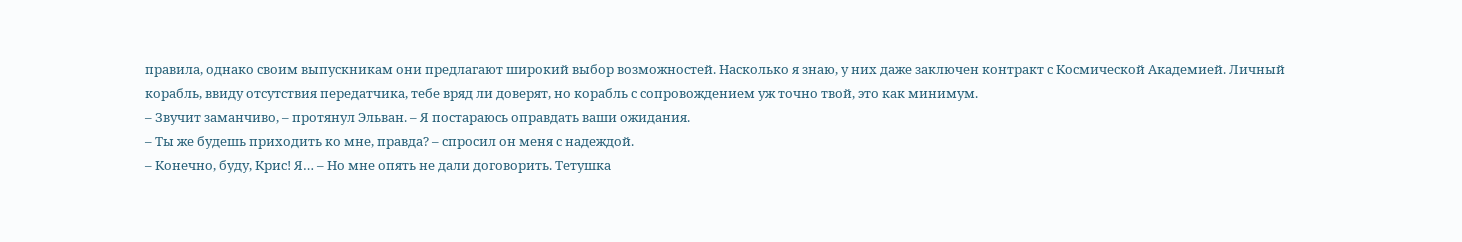правила, однако своим выпускникам они предлагают широкий выбор возможностей. Насколько я знаю, у них даже заключен контракт с Космической Академией. Личный корабль, ввиду отсутствия передатчика, тебе вряд ли доверят, но корабль с сопровождением уж точно твой, это как минимум.
– Звучит заманчиво, – протянул Эльван. – Я постараюсь оправдать ваши ожидания.
– Ты же будешь приходить ко мне, правда? – спросил он меня с надеждой.
– Конечно, буду, Крис! Я… – Но мне опять не дали договорить. Тетушка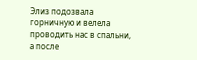Элиз подозвала горничную и велела проводить нас в спальни, а после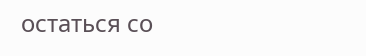остаться со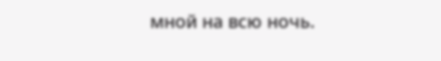мной на всю ночь.